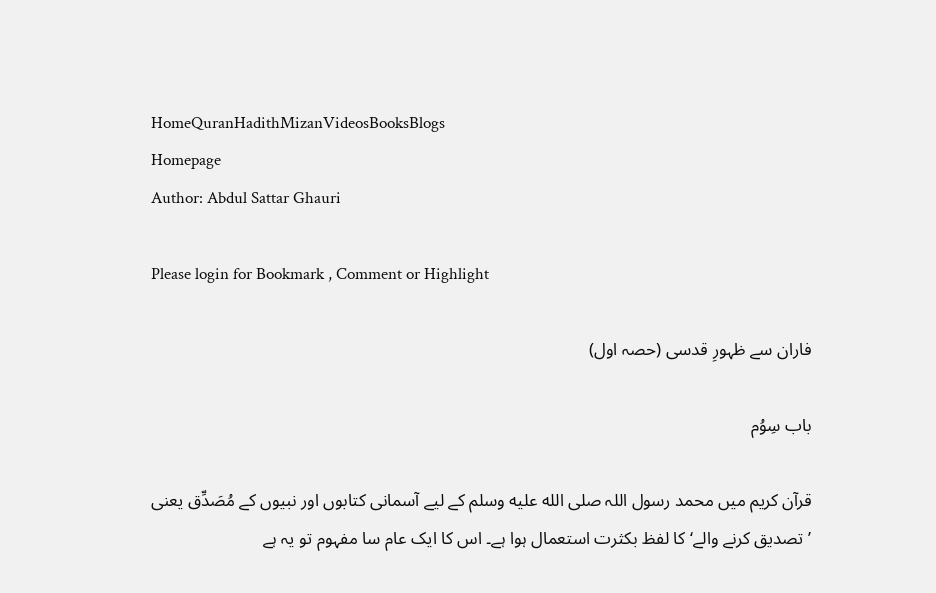HomeQuranHadithMizanVideosBooksBlogs
Homepage
Author: Abdul Sattar Ghauri

Please login for Bookmark , Comment or Highlight

فاران سے ظہورِ قدسی (حصہ اول)

باب سِوُم

قرآن کریم میں محمد رسول اللہ صلى الله عليه وسلم کے لیے آسمانی کتابوں اور نبیوں کے مُصَدِّق یعنی ’تصدیق کرنے والے‘ کا لفظ بکثرت استعمال ہوا ہے۔ اس کا ایک عام سا مفہوم تو یہ ہے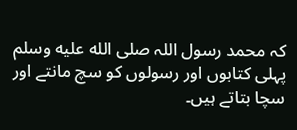کہ محمد رسول اللہ صلى الله عليه وسلم پہلی کتابوں اور رسولوں کو سچ مانتے اور سچا بتاتے ہیں۔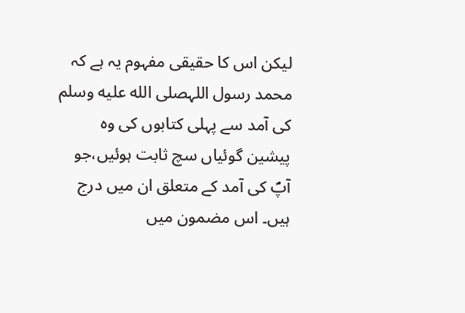لیکن اس کا حقیقی مفہوم یہ ہے کہ محمد رسول اللہصلى الله عليه وسلم کی آمد سے پہلی کتابوں کی وہ پیشین گوئیاں سچ ثابت ہوئیں،جو آپؐ کی آمد کے متعلق ان میں درج ہیں۔ اس مضمون میں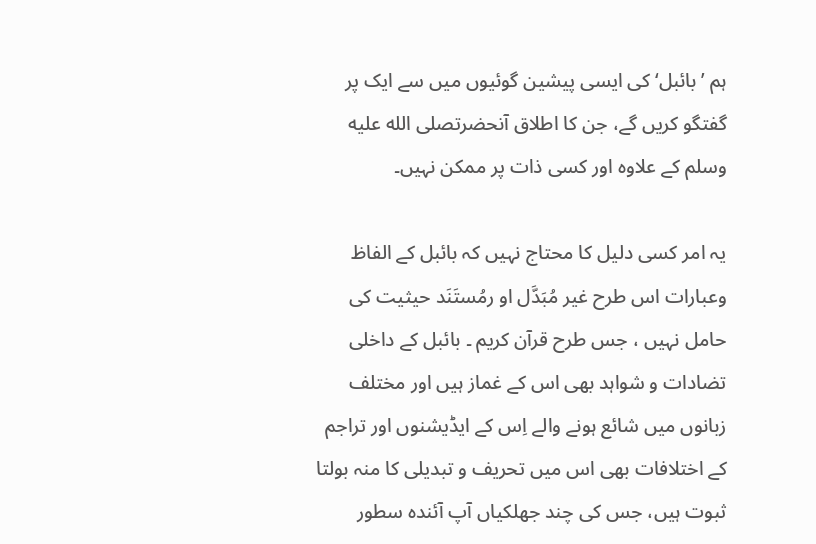ہم ’بائبل‘کی ایسی پیشین گوئیوں میں سے ایک پر گفتگو کریں گے، جن کا اطلاق آنحضرتصلى الله عليه وسلم کے علاوہ اور کسی ذات پر ممکن نہیں۔

یہ امر کسی دلیل کا محتاج نہیں کہ بائبل کے الفاظ وعبارات اس طرح غیر مُبَدَّل او رمُستَنَد حیثیت کی حامل نہیں ، جس طرح قرآن کریم ۔ بائبل کے داخلی تضادات و شواہد بھی اس کے غماز ہیں اور مختلف زبانوں میں شائع ہونے والے اِس کے ایڈیشنوں اور تراجم کے اختلافات بھی اس میں تحریف و تبدیلی کا منہ بولتا ثبوت ہیں، جس کی چند جھلکیاں آپ آئندہ سطور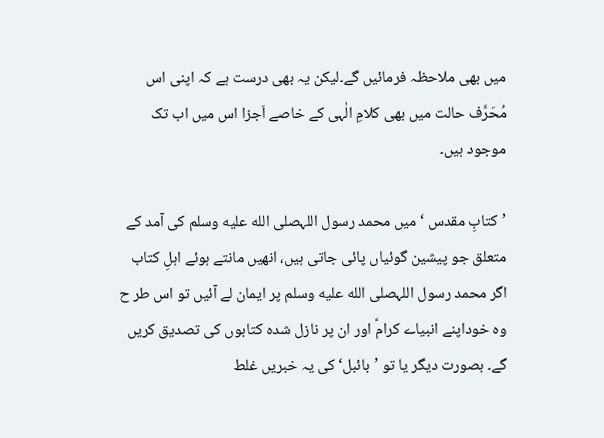میں بھی ملاحظہ فرمائیں گے۔لیکن یہ بھی درست ہے کہ اپنی اس مُحَرَّف حالت میں بھی کلامِ الٰہی کے خاصے اَجزا اس میں اب تک موجود ہیں۔

’کتابِ مقدس ‘ میں محمد رسول اللہصلى الله عليه وسلم کی آمد کے متعلق جو پیشین گوئیاں پائی جاتی ہیں، انھیں مانتے ہوئے اہلِ کتاب اگر محمد رسول اللہصلى الله عليه وسلم پر ایمان لے آئیں تو اس طر ح وہ خوداپنے انبیاے کرامؑ اور ان پر نازل شدہ کتابوں کی تصدیق کریں گے۔ بصورت دیگر یا تو ’بائبل‘ کی یہ خبریں غلط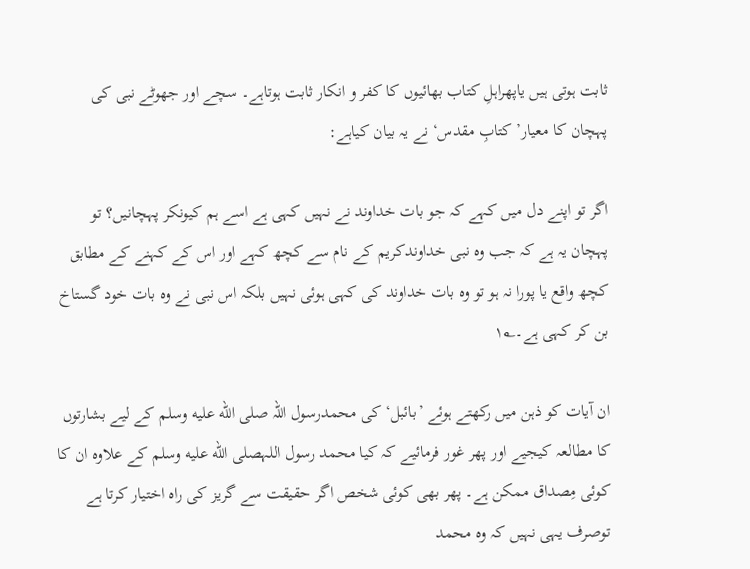ثابت ہوتی ہیں یاپھراہلِ کتاب بھائیوں کا کفر و انکار ثابت ہوتاہے۔ سچے اور جھوٹے نبی کی پہچان کا معیار’ کتابِ مقدس‘ نے یہ بیان کیاہے:

اگر تو اپنے دل میں کہے کہ جو بات خداوند نے نہیں کہی ہے اسے ہم کیونکر پہچانیں؟ تو پہچان یہ ہے کہ جب وہ نبی خداوندکریم کے نام سے کچھ کہے اور اس کے کہنے کے مطابق کچھ واقع یا پورا نہ ہو تو وہ بات خداوند کی کہی ہوئی نہیں بلکہ اس نبی نے وہ بات خود گستاخ بن کر کہی ہے۔۱؂

ان آیات کو ذہن میں رکھتے ہوئے ’بائبل‘ کی محمدرسول اللہ صلى الله عليه وسلم کے لیے بشارتوں کا مطالعہ کیجیے اور پھر غور فرمائیے کہ کیا محمد رسول اللہصلى الله عليه وسلم کے علاوہ ان کا کوئی مِصداق ممکن ہے۔ پھر بھی کوئی شخص اگر حقیقت سے گریز کی راہ اختیار کرتا ہے توصرف یہی نہیں کہ وہ محمد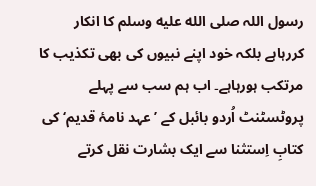رسول اللہ صلى الله عليه وسلم کا انکار کررہاہے بلکہ خود اپنے نبیوں کی بھی تکذیب کا مرتکب ہورہاہے۔ اب ہم سب سے پہلے پروٹسٹنٹ اُردو بائبل کے ’عہد نامۂ قدیم‘ کی کتابِ اِستثنا سے ایک بشارت نقل کرتے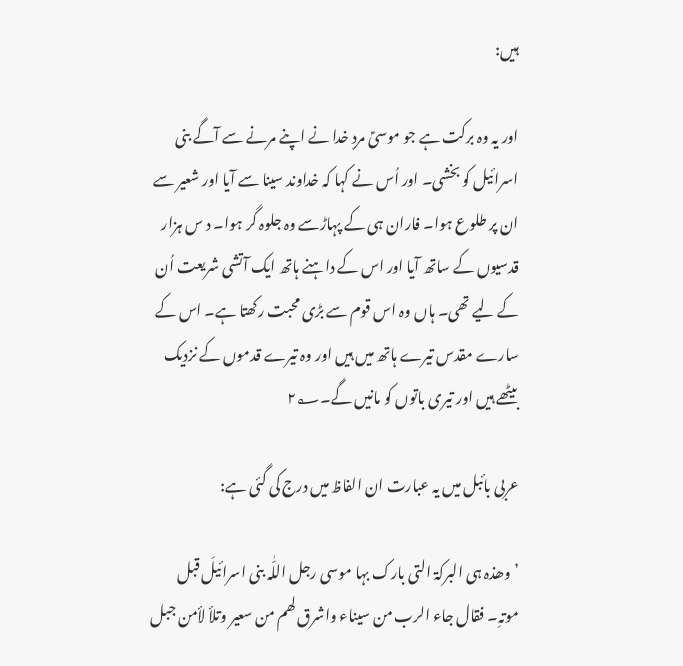ہیں:

اور یہ وہ برکت ہے جو موسیؑ مردِ خدا نے اپنے مرنے سے آگے بنی اسرائیل کو بخشی۔ اور اُس نے کہا کہ خداوند سینا سے آیا اور شعیر سے ان پر طلوع ہوا۔ فاران ہی کے پہاڑسے وہ جلوہ گر ہوا۔ د س ہزار قدسیوں کے ساتھ آیا اور اس کے داہنے ہاتھ ایک آتشی شریعت اُن کے لیے تھی۔ ہاں وہ اس قوم سے بڑی محبت رکھتا ہے۔ اس کے سارے مقدس تیرے ہاتھ میں ہیں اور وہ تیرے قدموں کے نزدیک بیٹھے ہیں اور تیری باتوں کو مانیں گے۔۲؂

عربی بائبل میں یہ عبارت ان الفاظ میں درج کی گئی ہے:

’وھذہ ہی البرکۃ التی بارک بہا موسی رجل اللّٰہ بنی اسرائیلَ قبل موتہِ۔ فقال جاء الرب من سیناء واشرق لھم من سعیر وتلأ لأمن جبل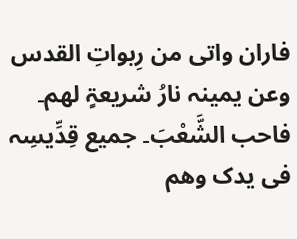فاران واتی من رِبواتِ القدس وعن یمینہ نارُ شریعۃٍ لھم۔ فاحب الشَّعْبَ۔ جمیع قِدِّیسِہ فی یدک وھم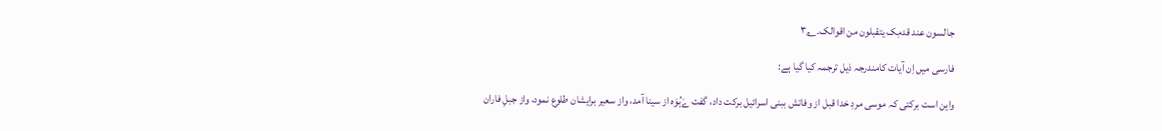جالسون عند قدمِک یتقبلون من اقوالک۔۳؂

فارسی میں اِن آیات کامندرجہ ذیل ترجمہ کیا گیا ہے:

واین است برکتی کہ موسی مردِ خدا قبل از وفاتش ببنی اسرائیل برکت داد، گفت ےَہُوَہ از سینا آمد، واز سعیر برایشان طلوع نمود، واز جبلِ فاران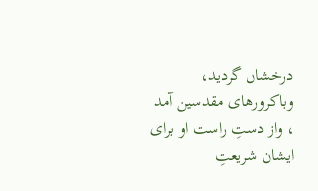درخشاں گردید، وباکرورھای مقدسین آمد ، واز دستِ راست او برای ایشان شریعتِ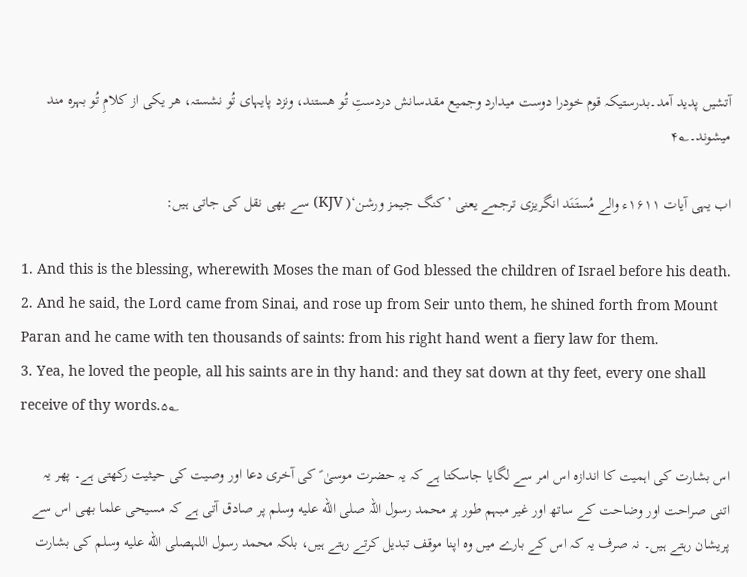آتشیں پدید آمد۔بدرستیکہ قوم خودرا دوست میدارد وجمیع مقدسانش دردستِ تُو ھستند، ونزد پایہای تُو نشستہ، ھر یکی از کلامِ تُو بہرہ مند میشوند۔۴؂

اب یہی آیات ۱۶۱۱ء والے مُستَنَد انگریزی ترجمے یعنی ’کنگ جیمز ورشن‘( KJV) سے بھی نقل کی جاتی ہیں:

1. And this is the blessing, wherewith Moses the man of God blessed the children of Israel before his death.
2. And he said, the Lord came from Sinai, and rose up from Seir unto them, he shined forth from Mount Paran and he came with ten thousands of saints: from his right hand went a fiery law for them.
3. Yea, he loved the people, all his saints are in thy hand: and they sat down at thy feet, every one shall receive of thy words.۵؂

اس بشارت کی اہمیت کا اندازہ اس امر سے لگایا جاسکتا ہے کہ یہ حضرت موسیٰ ؑ کی آخری دعا اور وصیت کی حیثیت رکھتی ہے۔ پھر یہ اتنی صراحت اور وضاحت کے ساتھ اور غیر مبہم طور پر محمد رسول اللہ صلى الله عليه وسلم پر صادق آتی ہے کہ مسیحی علما بھی اس سے پریشان رہتے ہیں۔ نہ صرف یہ کہ اس کے بارے میں وہ اپنا موقف تبدیل کرتے رہتے ہیں، بلکہ محمد رسول اللہصلى الله عليه وسلم کی بشارت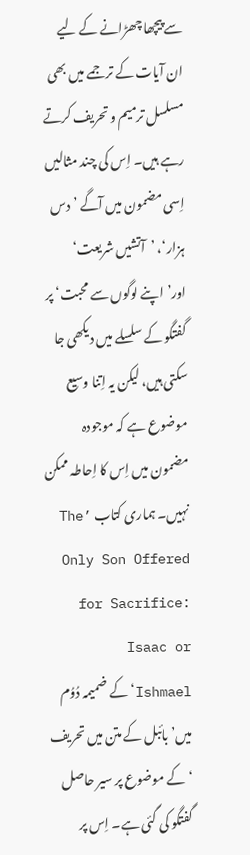سے پیچھا چھڑانے کے لیے ان آیات کے ترجمے میں بھی مسلسل ترمیم و تحریف کرتے رہے ہیں۔ اِس کی چند مثالیں اِسی مضمون میں آگے ’دس ہزار‘، ’آتشیں شریعت‘ اور’اپنے لوگوں سے محبت‘ پر گفتگو کے سلسلے میں دیکھی جا سکتی ہیں، لیکن یہ اِتنا وسیع موضوع ہے کہ موجودہ مضمون میں اِس کا اِحاطہ ممکن نہیں۔ ہماری کتاب ’The Only Son Offered for Sacrifice: Isaac or Ishmael‘کے ضمیمہ دُوُم میں’بائبل کے متن میں تحریف ‘کے موضوع پر سیر حاصل گفتگو کی گئی ہے۔ اِس پر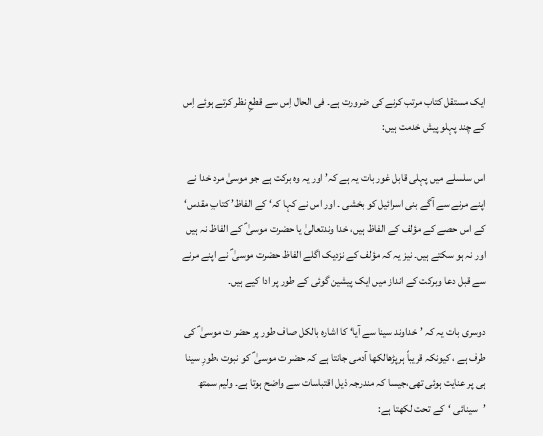ایک مستقل کتاب مرتب کرنے کی ضرورت ہے۔ فی الحال اِس سے قطعِ نظر کرتے ہوئے اِس کے چند پہلو پیش خدمت ہیں:

اس سلسلے میں پہلی قابل غور بات یہ ہے کہ’ اور یہ وہ برکت ہے جو موسیٰ مرد خدا نے اپنے مرنے سے آگے بنی اسرائیل کو بخشی ۔ اور اس نے کہا کہ‘ کے الفاظ’ کتابِ مقدس‘ کے اس حصے کے مؤلف کے الفاظ ہیں، خدا وندتعالیٰ یا حضرت موسیٰ ؑ کے الفاظ نہ ہیں اور نہ ہو سکتے ہیں۔ نیز یہ کہ مؤلف کے نزدیک اگلے الفاظ حضرت موسیٰ ؑ نے اپنے مرنے سے قبل دعا وبرکت کے انداز میں ایک پیشین گوئی کے طور پر ادا کیے ہیں۔

دوسری بات یہ کہ ’خداوند سینا سے آیا‘ کا اشارہ بالکل صاف طور پر حضر ت موسیٰ ؑ کی طرف ہے ، کیونکہ قریباً ہرپڑھالکھا آدمی جانتا ہے کہ حضر ت موسیٰ ؑ کو نبوت ،طورِ سینا ہی پر عنایت ہوئی تھی،جیسا کہ مندرجہ ذیل اقتباسات سے واضح ہوتا ہے۔ ولیم سمتھ ’سینائی ‘کے تحت لکھتا ہے: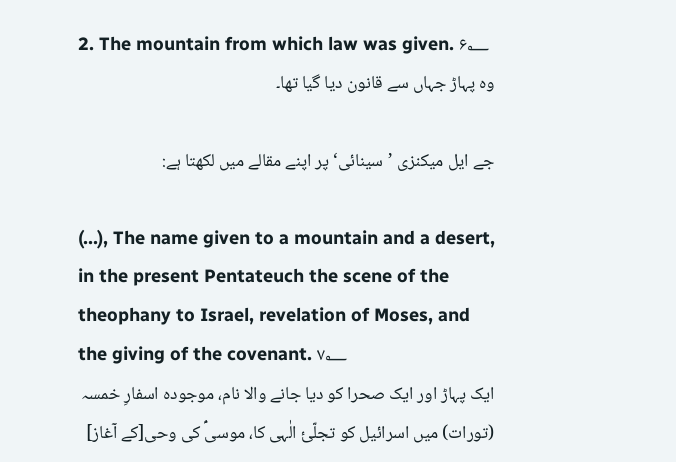2. The mountain from which law was given. ۶؂
وہ پہاڑ جہاں سے قانون دیا گیا تھا۔

جے ایل میکنزی ’سینائی‘ پر اپنے مقالے میں لکھتا ہے:

(...), The name given to a mountain and a desert, in the present Pentateuch the scene of the theophany to Israel, revelation of Moses, and the giving of the covenant. ۷؂
ایک پہاڑ اور ایک صحرا کو دیا جانے والا نام، موجودہ اسفارِ خمسہ (تورات) میں اسرائیل کو تجلّئ الٰہی کا، موسیؑ کی وحی[کے آغاز]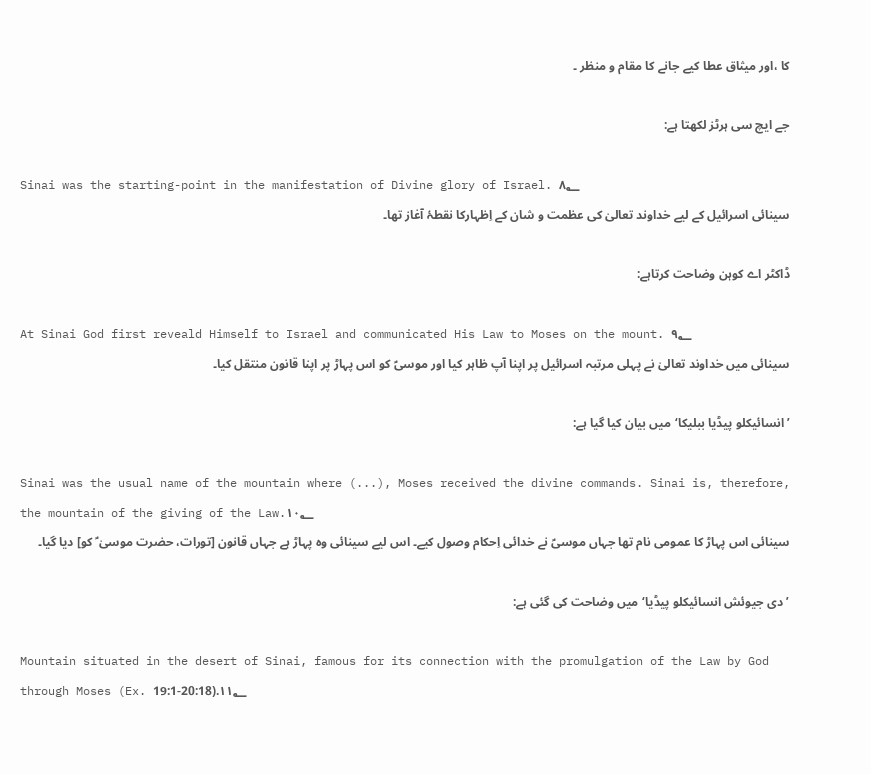کا ،اور میثاق عطا کیے جانے کا مقام و منظر ۔

جے ایچ سی ہرٹز لکھتا ہے:

Sinai was the starting-point in the manifestation of Divine glory of Israel. ۸؂
سینائی اسرائیل کے لیے خداوند تعالیٰ کی عظمت و شان کے اِظہارکا نقطۂ آغاز تھا۔

ڈاکٹر اے کوہن وضاحت کرتاہے:

At Sinai God first reveald Himself to Israel and communicated His Law to Moses on the mount. ۹؂
سینائی میں خداوند تعالیٰ نے پہلی مرتبہ اسرائیل پر اپنا آپ ظاہر کیا اور موسیؑ کو اس پہاڑ پر اپنا قانون منتقل کیا۔

’انسائیکلو پیڈیا ببلیکا‘میں بیان کیا گیا ہے:

Sinai was the usual name of the mountain where (...), Moses received the divine commands. Sinai is, therefore, the mountain of the giving of the Law.۱۰؂
سینائی اس پہاڑ کا عمومی نام تھا جہاں موسیؑ نے خدائی اِحکام وصول کیے۔ اس لیے سینائی وہ پہاڑ ہے جہاں قانون [تورات، حضرت موسیٰ ؑ کو] دیا گیا۔

’دی جیوئش انسائیکلو پیڈیا‘میں وضاحت کی گئی ہے:

Mountain situated in the desert of Sinai, famous for its connection with the promulgation of the Law by God through Moses (Ex. 19:1-20:18).۱۱؂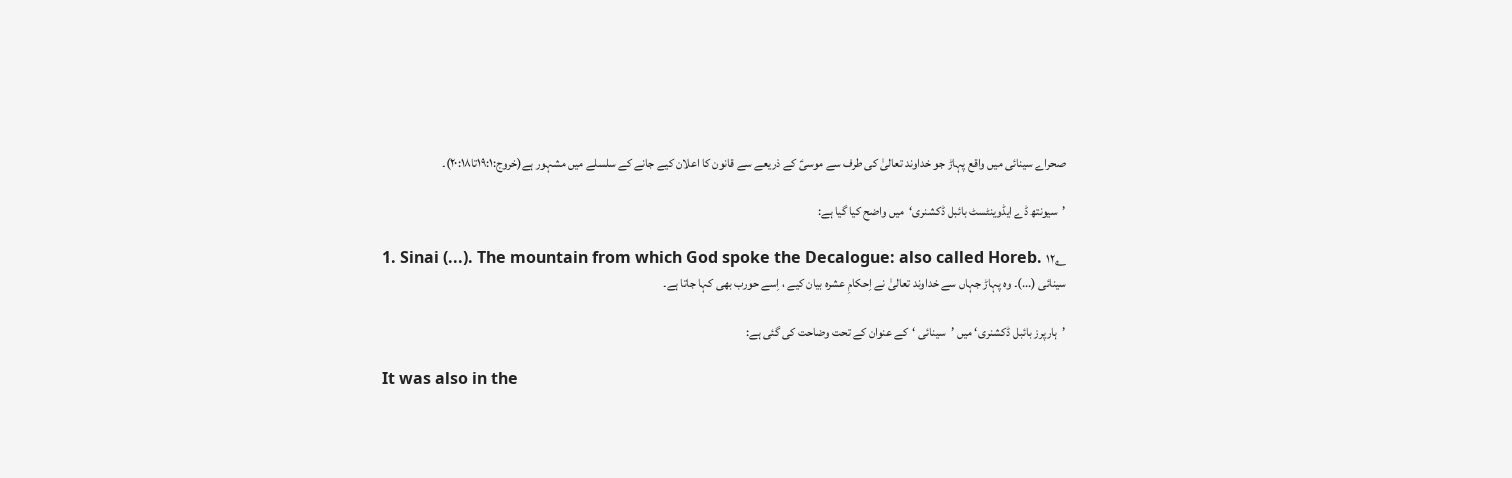صحراے سینائی میں واقع پہاڑ جو خداوند تعالیٰ کی طرف سے موسیؑ کے ذریعے سے قانون کا اعلان کیے جانے کے سلسلے میں مشہور ہے(خروج:۱۹:۱تا۲۰:۱۸)۔

’سیونتھ ڈے ایڈوینٹسٹ بائبل ڈکشنری‘میں واضح کیا گیا ہے:

1. Sinai (...). The mountain from which God spoke the Decalogue: also called Horeb. ۱۲؂
سینائی (...)۔ وہ پہاڑ جہاں سے خداوند تعالیٰ نے اِحکامِ عشرہ بیان کیے ، اِسے حورب بھی کہا جاتا ہے۔

’ہارپرز بائبل ڈکشنری‘ میں ’سینائی ‘کے عنوان کے تحت وضاحت کی گئی ہے:

It was also in the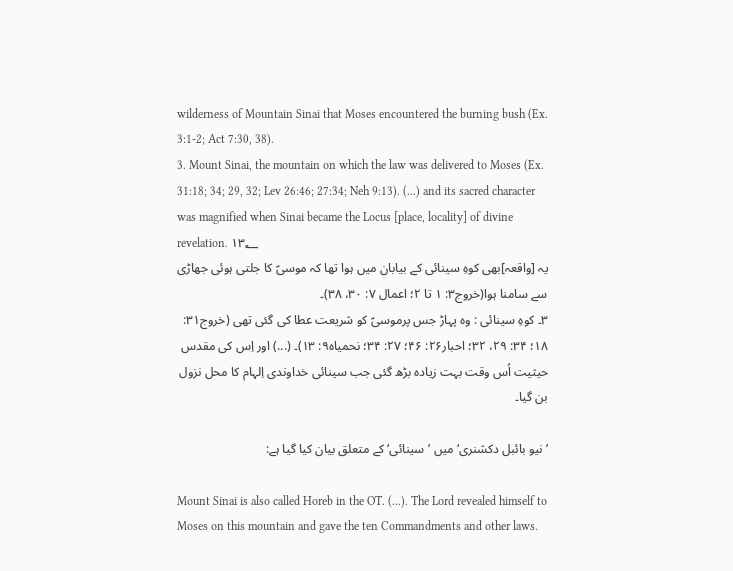wilderness of Mountain Sinai that Moses encountered the burning bush (Ex. 3:1-2; Act 7:30, 38).
3. Mount Sinai, the mountain on which the law was delivered to Moses (Ex. 31:18; 34; 29, 32; Lev 26:46; 27:34; Neh 9:13). (...) and its sacred character was magnified when Sinai became the Locus [place, locality] of divine revelation. ۱۳؂
یہ [واقعہ]بھی کوہِ سینائی کے بیابان میں ہوا تھا کہ موسیؑ کا جلتی ہوئی جھاڑی سے سامنا ہوا(خروج۳: ۱ تا ۲؛ اعمال ۷: ۳۰، ۳۸)۔
۳۔ کوہِ سینائی : وہ پہاڑ جس پرموسیؑ کو شریعت عطا کی گئی تھی (خروج۳۱: ۱۸؛ ۳۴: ۲۹، ۳۲؛ احبار۲۶: ۴۶؛ ۲۷: ۳۴؛ نحمیاہ۹: ۱۳)۔ (...) اور اِس کی مقدس حیثیت اُس وقت بہت زیادہ بڑھ گئی جب سینائی خداوندی اِلہام کا محل نزول بن گیا۔

’نیو بائبل دکشنری‘ میں ’سینائی‘ کے متعلق بیان کیا گیا ہے:

Mount Sinai is also called Horeb in the OT. (...). The Lord revealed himself to Moses on this mountain and gave the ten Commandments and other laws.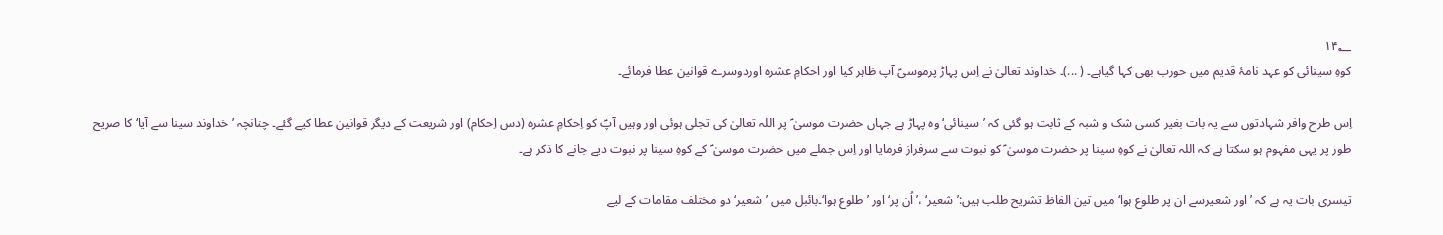۱۴؂
کوہِ سینائی کو عہد نامۂ قدیم میں حورب بھی کہا گیاہے۔ ( ...)۔ خداوند تعالیٰ نے اِس پہاڑ پرموسیؑ آپ ظاہر کیا اور احکامِ عشرہ اوردوسرے قوانین عطا فرمائے۔

اِس طرح وافر شہادتوں سے یہ بات بغیر کسی شک و شبہ کے ثابت ہو گئی کہ ’سینائی‘ وہ پہاڑ ہے جہاں حضرت موسیٰ ؑ پر اللہ تعالیٰ کی تجلی ہوئی اور وہیں آپؑ کو اِحکامِ عشرہ (دس اِحکام) اور شریعت کے دیگر قوانین عطا کیے گئے۔ چنانچہ ’خداوند سینا سے آیا‘ کا صریح طور پر یہی مفہوم ہو سکتا ہے کہ اللہ تعالیٰ نے کوہِ سینا پر حضرت موسیٰ ؑ کو نبوت سے سرفراز فرمایا اور اِس جملے میں حضرت موسیٰ ؑ کے کوہِ سینا پر نبوت دیے جانے کا ذکر ہے۔

تیسری بات یہ ہے کہ ’اور شعیرسے ان پر طلوع ہوا‘ میں تین الفاظ تشریح طلب ہیں:’شعیر‘ ،’اُن پر‘ اور ’طلوع ہوا‘۔بائبل میں ’شعیر‘ دو مختلف مقامات کے لیے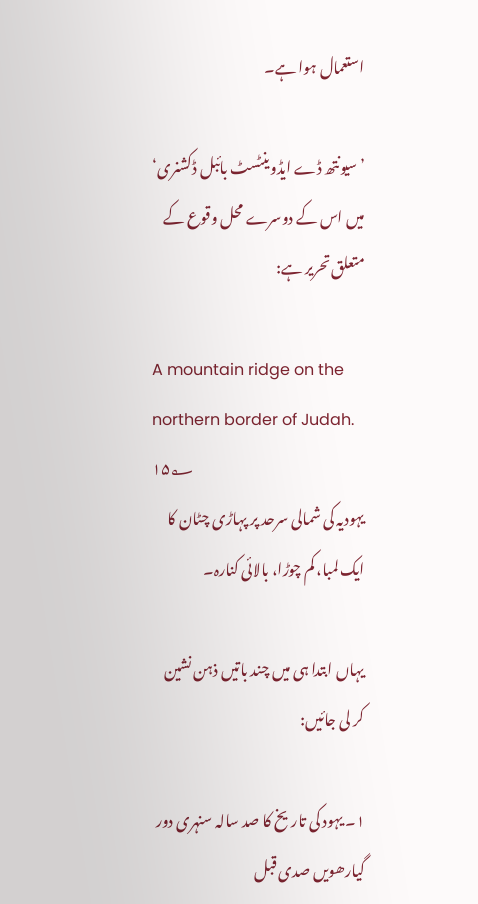استعمال ہوا ہے۔

’سیونتھ ڈے ایڈوینٹسٹ بائبل ڈکشنری‘ میں اس کے دوسرے محل وقوع کے متعلق تحریر ہے:

A mountain ridge on the northern border of Judah. ۱۵؂
یہودیہ کی شمالی سرحد پر پہاڑی چٹان کا ایک لمبا، کم چوڑا، بالائی کنارہ۔

یہاں ابتدا ہی میں چند باتیں ذہن نشین کر لی جائیں:

۱۔ یہود کی تاریخ کا صد سالہ سنہری دور گیارھویں صدی قبل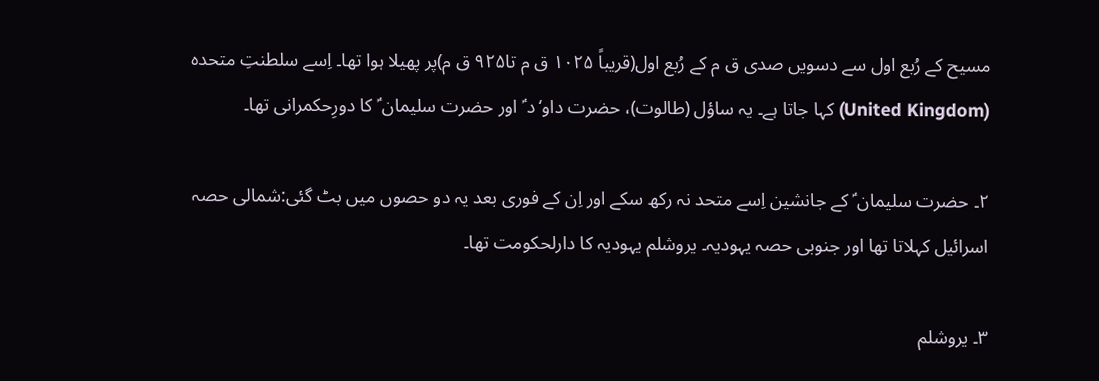مسیح کے رُبع اول سے دسویں صدی ق م کے رُبع اول(قریباً ۱۰۲۵ ق م تا۹۲۵ ق م)پر پھیلا ہوا تھا۔ اِسے سلطنتِ متحدہ (United Kingdom) کہا جاتا ہے۔ یہ ساؤل (طالوت)، حضرت داو‘د ؑ اور حضرت سلیمان ؑ کا دورِحکمرانی تھا۔

۲۔ حضرت سلیمان ؑ کے جانشین اِسے متحد نہ رکھ سکے اور اِن کے فوری بعد یہ دو حصوں میں بٹ گئی:شمالی حصہ اسرائیل کہلاتا تھا اور جنوبی حصہ یہودیہ۔ یروشلم یہودیہ کا دارلحکومت تھا۔

۳۔ یروشلم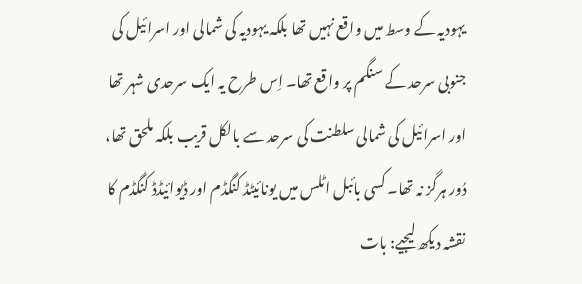یہودیہ کے وسط میں واقع نہیں تھا بلکہ یہودیہ کی شمالی اور اسرائیل کی جنوبی سرحد کے سنگم پر واقع تھا۔ اِس طرح یہ ایک سرحدی شہر تھا اور اسرائیل کی شمالی سلطنت کی سرحد سے بالکل قریب بلکہ ملحق تھا، دُور ہرگز نہ تھا۔ کسی بائبل اٹلس میں یونائیٹڈ کنگڈم اور ڈیوائیڈڈ کنگڈم کا نقشہ دیکھ لیجیے: بات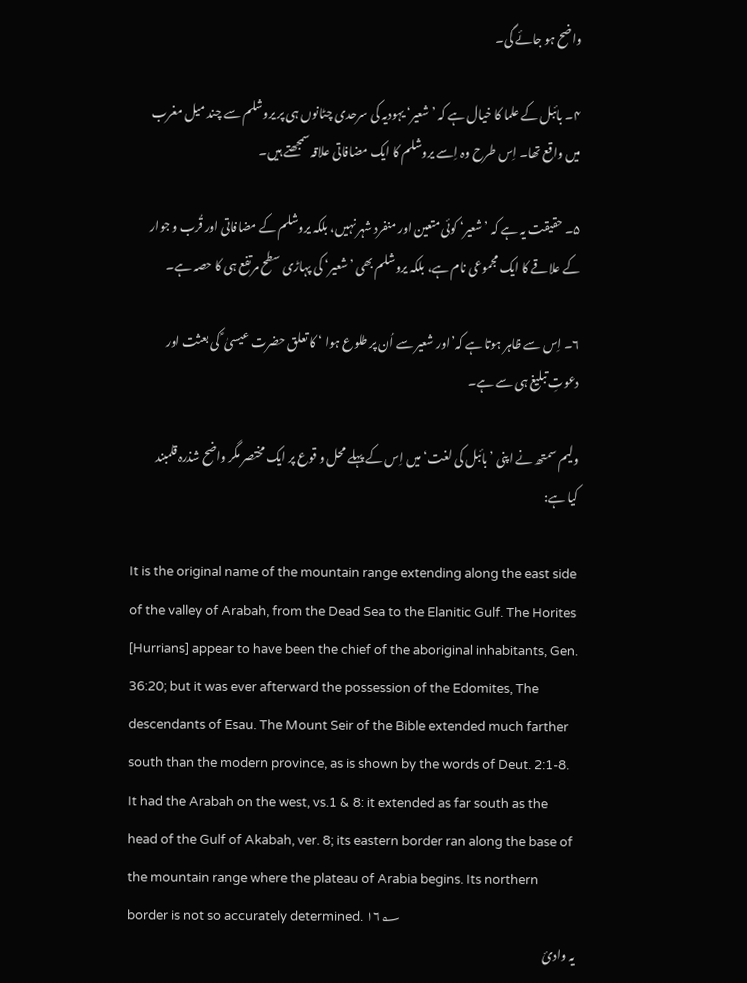واضح ہو جائے گی۔

۴۔ بائبل کے علما کا خیال ہے کہ ’شعیر‘ یہودیہ کی سرحدی چٹانوں ہی پر یروشلم سے چند میل مغرب میں واقع تھا۔ اِس طرح وہ اِسے یروشلم کا ایک مضافاتی علاقہ سمجھتے ہیں۔

۵۔ حقیقت یہ ہے کہ ’شعیر‘ کوئی متعین اور منفرد شہر نہیں، بلکہ یروشلم کے مضافاتی اور قُرب و جوار کے علاقے کا ایک مجموعی نام ہے، بلکہ یروشلم بھی ’شعیر‘ کی پہاڑی سطح مرتفع ہی کا حصہ ہے۔

۶۔ اِس سے ظاہر ہوتا ہے کہ’اور شعیر سے اُن پر طلوع ہوا ‘ کا تعلق حضرت عیسیٰ ؑ کی بعثت اور دعوتِ تبلیغ ہی سے ہے۔

ولیم سمتھ نے اپنی ’بائبل کی لغت‘ میں اِس کے پہلے محل و قوع پر ایک مختصر مگر واضح شذرہ قلمبند کیا ہے:

It is the original name of the mountain range extending along the east side of the valley of Arabah, from the Dead Sea to the Elanitic Gulf. The Horites [Hurrians] appear to have been the chief of the aboriginal inhabitants, Gen. 36:20; but it was ever afterward the possession of the Edomites, The descendants of Esau. The Mount Seir of the Bible extended much farther south than the modern province, as is shown by the words of Deut. 2:1-8. It had the Arabah on the west, vs.1 & 8: it extended as far south as the head of the Gulf of Akabah, ver. 8; its eastern border ran along the base of the mountain range where the plateau of Arabia begins. Its northern border is not so accurately determined. ۱۶؂
یہ وادئ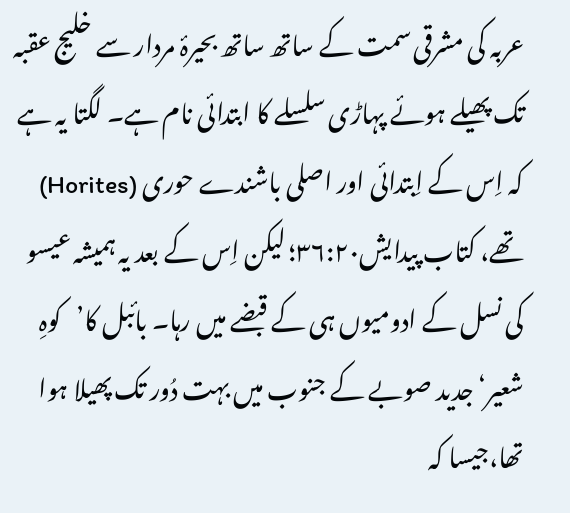عربہ کی مشرقی سمت کے ساتھ ساتھ بحیرۂ مردار سے خلیج عقبہ تک پھیلے ہوئے پہاڑی سلسلے کا ابتدائی نام ہے۔ لگتا یہ ہے کہ اِس کے اِبتدائی اور اصلی باشندے حوری (Horites) تھے، کتاب پیدایش۳۶:۲۰؛ لیکن اِس کے بعد یہ ہمیشہ عیسو کی نسل کے ادومیوں ہی کے قبضے میں رہا۔ بائبل کا’کوہِ شعیر‘ جدید صوبے کے جنوب میں بہت دُور تک پھیلا ہوا تھا،جیسا کہ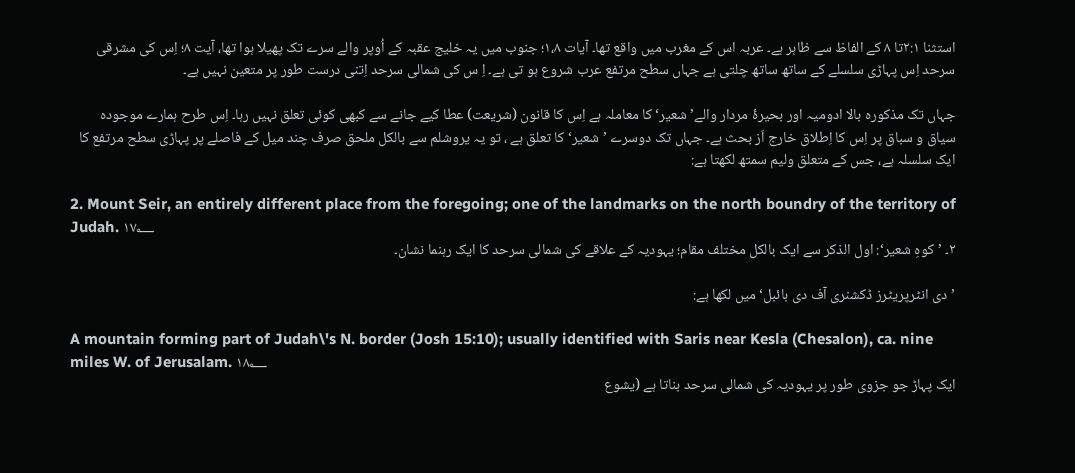استثنا ۲:۱تا ۸ کے الفاظ سے ظاہر ہے۔ عربہ اس کے مغرب میں واقع تھا۔ آیات ۱،۸؛ جنوب میں یہ خلیج عقبہ کے اُوپر والے سرے تک پھیلا ہوا تھا، آیت ۸؛ اِس کی مشرقی سرحد اِس پہاڑی سلسلے کے ساتھ ساتھ چلتی ہے جہاں سطح مرتفع عرب شروع ہو تی ہے۔ اِ س کی شمالی سرحد اِتنی درست طور پر متعین نہیں ہے۔

جہاں تک مذکورہ بالا ادومیہ اور بحیرۂ مردار والے’ شعیر‘ کا معاملہ ہے اِس کا قانون (شریعت) عطا کیے جانے سے کبھی کوئی تعلق نہیں رہا۔ اِس طرح ہمارے موجودہ سیاق و سباق پر اِس کا اِطلاق خارج اَز بحث ہے۔ جہاں تک دوسرے ’شعیر‘ کا تعلق ہے ، تو یہ یروشلم سے بالکل ملحق صرف چند میل کے فاصلے پر پہاڑی سطح مرتفع کا ایک سلسلہ ہے، جس کے متعلق ولیم سمتھ لکھتا ہے:

2. Mount Seir, an entirely different place from the foregoing; one of the landmarks on the north boundry of the territory of Judah. ۱۷؂
۲۔ ’کوہِ شعیر‘: اول الذکر سے ایک بالکل مختلف مقام؛ یہودیہ کے علاقے کی شمالی سرحد کا ایک رہنما نشان۔

’دی انٹرپریٹرز ڈکشنری آف دی بائبل‘ میں لکھا ہے:

A mountain forming part of Judah\'s N. border (Josh 15:10); usually identified with Saris near Kesla (Chesalon), ca. nine miles W. of Jerusalam. ۱۸؂
ایک پہاڑ جو جزوی طور پر یہودیہ کی شمالی سرحد بناتا ہے (یشوع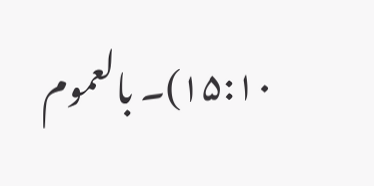۱۵:۱۰)۔ بالعموم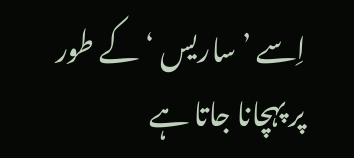اِسے ’ساریس ‘کے طور پر پہچانا جاتا ہے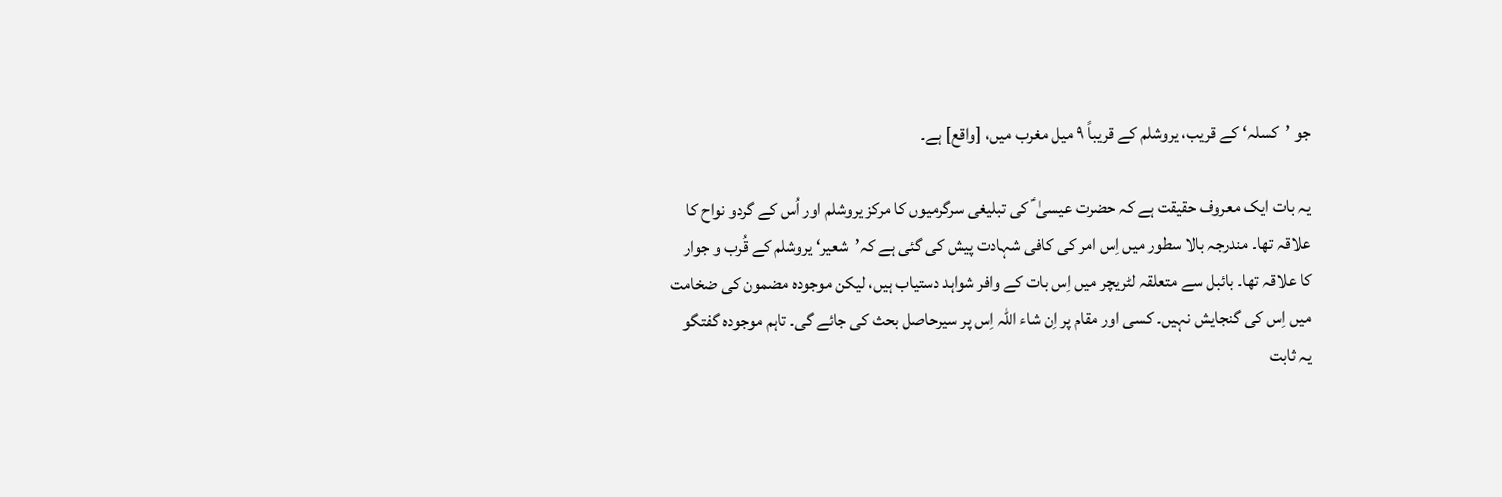جو ’کسلہ‘ کے قریب، یروشلم کے قریباً ۹ میل مغرب میں، [واقع] ہے۔

یہ بات ایک معروف حقیقت ہے کہ حضرت عیسیٰ ؑ کی تبلیغی سرگرمیوں کا مرکز یروشلم اور اُس کے گردو نواح کا علاقہ تھا۔ مندرجہ بالا سطور میں اِس امر کی کافی شہادت پیش کی گئی ہے کہ’شعیر‘ یروشلم کے قُرب و جوار کا علاقہ تھا۔ بائبل سے متعلقہ لٹریچر میں اِس بات کے وافر شواہد دستیاب ہیں، لیکن موجودہ مضمون کی ضخامت میں اِس کی گنجایش نہیں۔ کسی اور مقام پر اِن شاء اللہ اِس پر سیرحاصل بحث کی جائے گی۔ تاہم موجودہ گفتگو یہ ثابت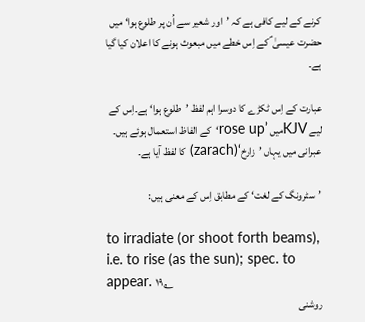کرنے کے لیے کافی ہے کہ ’اور شعیر سے اُن پر طلوع ہوا‘ میں حضرت عیسیٰ ؑ کے اِس خطے میں مبعوث ہونے کا اعلان کیا گیا ہے۔

عبارت کے اِس ٹکڑے کا دوسرا اہم لفظ ’طلوع ہوا‘ ہے۔اِس کے لیے KJVمیں ’rose up‘کے الفاظ استعمال ہوئے ہیں۔ عبرانی میں یہاں ’زارخ‘(zarach) کا لفظ آیا ہے۔

’سٹرونگ کے لغت‘ کے مطابق اِس کے معنی ہیں:

to irradiate (or shoot forth beams), i.e. to rise (as the sun); spec. to appear. ۱۹؂
روشنی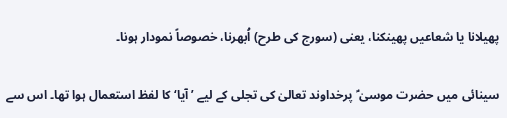پھیلانا یا شعاعیں پھینکنا، یعنی (سورج کی طرح) اُبھرنا، خصوصاً نمودار ہونا۔

سینائی میں حضرت موسیٰ ؑ پرخداوند تعالیٰ کی تجلی کے لیے ’آیا‘ کا لفظ استعمال ہوا تھا۔ اس سے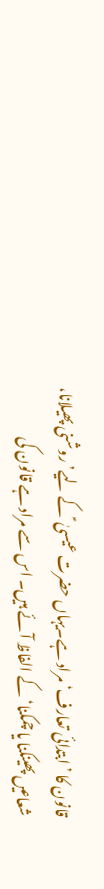قانون کا ’ابتدائی تعارف‘ مراد ہے۔یہاں حضرت عیسیٰ ؑ کے لیے’ روشنی پھیلانا، شعاعیں پھینکنا یا چمکنا‘ کے الفاظ آئے ہیں۔ اس سے مراد ہے قانون کی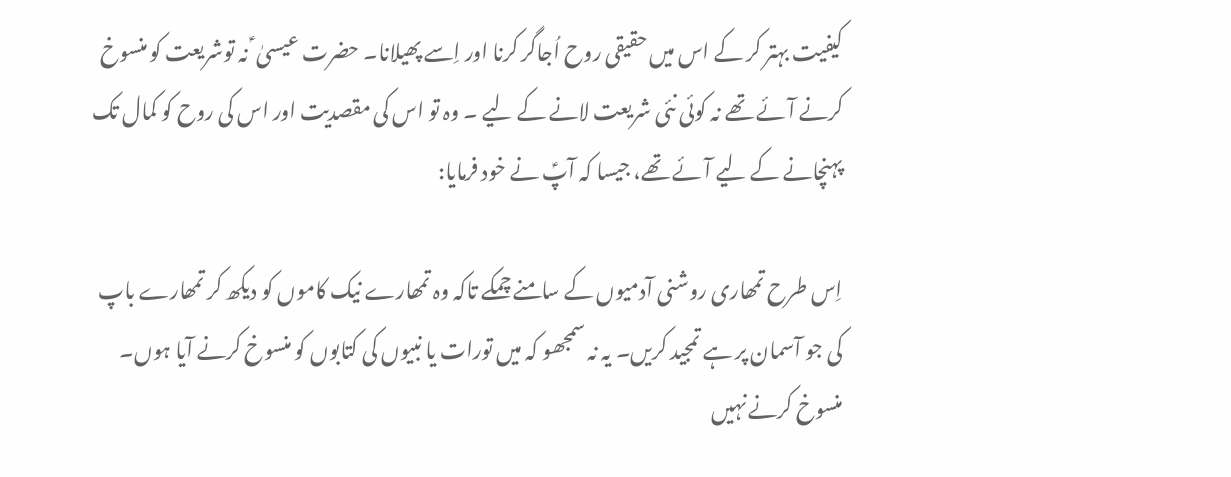کیفیت بہتر کر کے اس میں حقیقی روح اُجاگر کرنا اور اِسے پھیلانا۔ حضرت عیسیٰ ؑ نہ توشریعت کو منسوخ کرنے آئے تھے نہ کوئی نئی شریعت لانے کے لیے ۔ وہ تو اس کی مقصدیت اور اس کی روح کو کمال تک پہنچانے کے لیے آئے تھے، جیسا کہ آپؑ نے خود فرمایا:

اِس طرح تمھاری روشنی آدمیوں کے سامنے چمکے تاکہ وہ تمھارے نیک کاموں کو دیکھ کر تمھارے باپ کی جو آسمان پر ہے تمجید کریں۔ یہ نہ سمجھو کہ میں تورات یا نبیوں کی کتابوں کو منسوخ کرنے آیا ہوں۔ منسوخ کرنے نہیں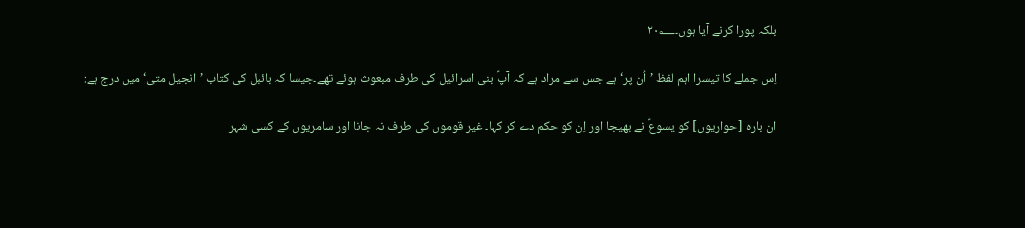بلکہ پورا کرنے آیا ہوں۔۲۰؂

اِس جملے کا تیسرا اہم لفظ ’اُن پر‘ ہے جس سے مراد ہے کہ آپؑ بنی اسرائیل کی طرف مبعوث ہوئے تھے۔جیسا کہ بائبل کی کتاب ’انجیل متی‘ میں درج ہے:

ان بارہ [حواریوں] کو یسوعؑ نے بھیجا اور اِن کو حکم دے کر کہا۔ غیر قوموں کی طرف نہ جانا اور سامریوں کے کسی شہر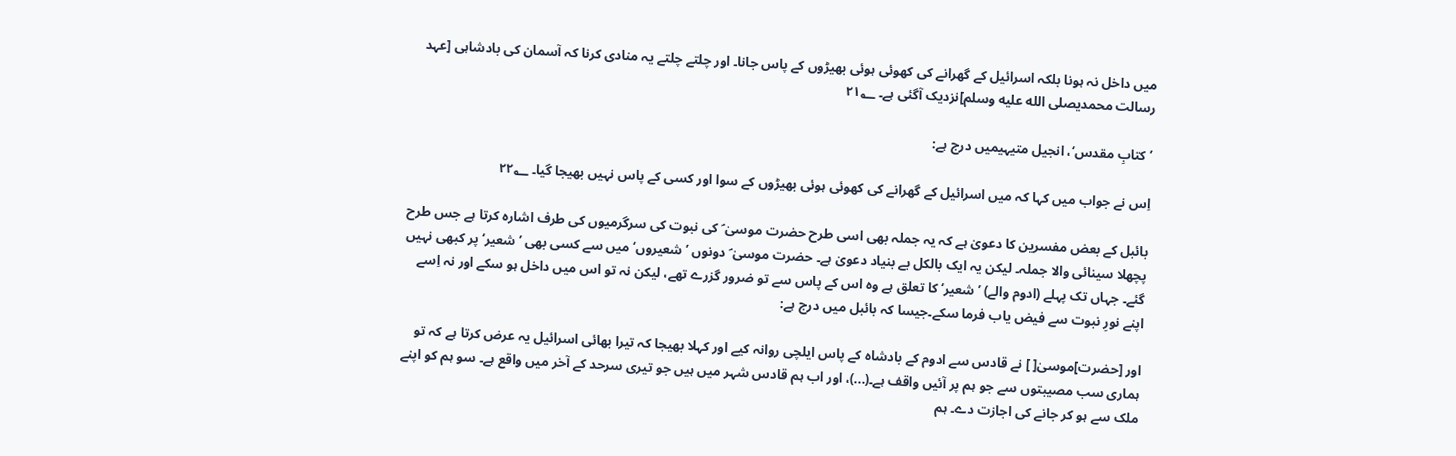میں داخل نہ ہونا بلکہ اسرائیل کے گھرانے کی کھوئی ہوئی بھیڑوں کے پاس جانا۔ اور چلتے چلتے یہ منادی کرنا کہ آسمان کی بادشاہی [عہد رسالت محمدیصلى الله عليه وسلم]نزدیک آگئی ہے۔ ۲۱؂

’کتابِ مقدس‘، انجیل متیہیمیں درج ہے:

اِس نے جواب میں کہا کہ میں اسرائیل کے گھرانے کی کھوئی ہوئی بھیڑوں کے سوا اور کسی کے پاس نہیں بھیجا گیا۔ ۲۲؂

بائبل کے بعض مفسرین کا دعویٰ ہے کہ یہ جملہ بھی اسی طرح حضرت موسیٰ ؑ کی نبوت کی سرگرمیوں کی طرف اشارہ کرتا ہے جس طرح پچھلا سینائی والا جملہ۔ لیکن یہ ایک بالکل بے بنیاد دعویٰ ہے۔ حضرت موسیٰ ؑ دونوں ’شعیروں‘ میں سے کسی بھی ’شعیر‘ پر کبھی نہیں گئے۔ جہاں تک پہلے (ادوم والے) ’شعیر‘ کا تعلق ہے وہ اس کے پاس سے تو ضرور گزرے تھے، لیکن نہ تو اس میں داخل ہو سکے اور نہ اِسے اپنے نورِ نبوت سے فیض یاب فرما سکے۔جیسا کہ بائبل میں درج ہے:

اور [حضرت]موسیٰ[ ] نے قادس سے ادوم کے بادشاہ کے پاس ایلچی روانہ کیے اور کہلا بھیجا کہ تیرا بھائی اسرائیل یہ عرض کرتا ہے کہ تو ہماری سب مصیبتوں سے جو ہم پر آئیں واقف ہے۔(...)، اور اب ہم قادس شہر میں ہیں جو تیری سرحد کے آخر میں واقع ہے۔ سو ہم کو اپنے ملک سے ہو کر جانے کی اجازت دے۔ ہم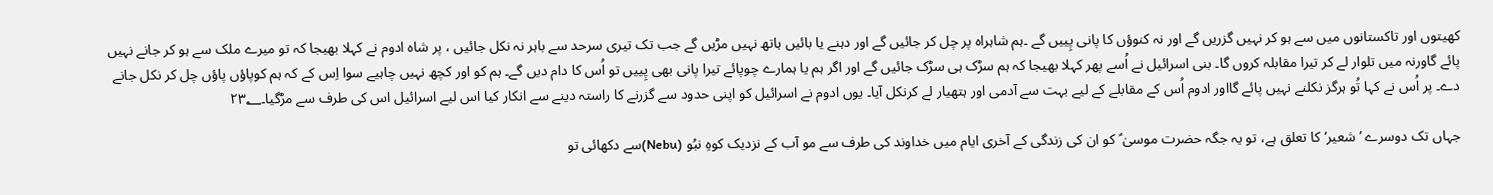کھیتوں اور تاکستانوں میں سے ہو کر نہیں گزریں گے اور نہ کنوؤں کا پانی پِییں گے ۔ہم شاہراہ پر چل کر جائیں گے اور دہنے یا بائیں ہاتھ نہیں مڑیں گے جب تک تیری سرحد سے باہر نہ نکل جائیں ، پر شاہ ادوم نے کہلا بھیجا کہ تو میرے ملک سے ہو کر جانے نہیں پائے گاورنہ میں تلوار لے کر تیرا مقابلہ کروں گا۔ بنی اسرائیل نے اُسے پھر کہلا بھیجا کہ ہم سڑک ہی سڑک جائیں گے اور اگر ہم یا ہمارے چوپائے تیرا پانی بھی پِییں تو اُس کا دام دیں گے۔ ہم کو اور کچھ نہیں چاہیے سوا اِس کے کہ ہم کوپاؤں پاؤں چل کر نکل جانے دے۔ پر اُس نے کہا تُو ہرگز نکلنے نہیں پائے گااور ادوم اُس کے مقابلے کے لیے بہت سے آدمی اور ہتھیار لے کرنکل آیا۔ یوں ادوم نے اسرائیل کو اپنی حدود سے گزرنے کا راستہ دینے سے انکار کیا اس لیے اسرائیل اس کی طرف سے مڑگیا۔۲۳؂

جہاں تک دوسرے ’شعیر‘ کا تعلق ہے، تو یہ جگہ حضرت موسیٰ ؑ کو ان کی زندگی کے آخری ایام میں خداوند کی طرف سے مو آب کے نزدیک کوہِ نبُو (Nebu)سے دکھائی تو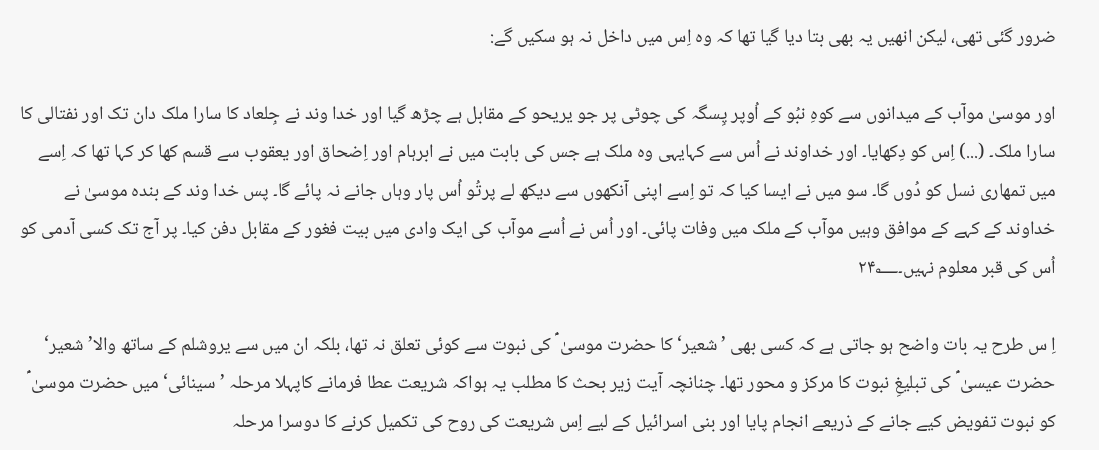ضرور گئی تھی، لیکن انھیں یہ بھی بتا دیا گیا تھا کہ وہ اِس میں داخل نہ ہو سکیں گے:

اور موسیٰ موآب کے میدانوں سے کوہِ نبُو کے اُوپر پِسگہ کی چوٹی پر جو یریحو کے مقابل ہے چڑھ گیا اور خدا وند نے جِلعاد کا سارا ملک دان تک اور نفتالی کا سارا ملک۔ (...) اِس کو دِکھایا۔ اور خداوند نے اُس سے کہایہی وہ ملک ہے جس کی بابت میں نے ابرہام اور اِضحاق اور یعقوب سے قسم کھا کر کہا تھا کہ اِسے میں تمھاری نسل کو دُوں گا۔ سو میں نے ایسا کیا کہ تو اِسے اپنی آنکھوں سے دیکھ لے پرتُو اُس پار وہاں جانے نہ پائے گا۔ پس خدا وند کے بندہ موسیٰ نے خداوند کے کہے کے موافق وہیں موآب کے ملک میں وفات پائی۔ اور اُس نے اُسے موآب کی ایک وادی میں بیت فغور کے مقابل دفن کیا۔ پر آج تک کسی آدمی کو اُس کی قبر معلوم نہیں۔۲۴؂

اِ س طرح یہ بات واضح ہو جاتی ہے کہ کسی بھی ’شعیر‘ کا حضرت موسیٰ ؑ کی نبوت سے کوئی تعلق نہ تھا، بلکہ ان میں سے یروشلم کے ساتھ والا’ شعیر‘ حضرت عیسیٰ ؑ کی تبلیغِ نبوت کا مرکز و محور تھا۔ چنانچہ آیت زیر بحث کا مطلب یہ ہواکہ شریعت عطا فرمانے کاپہلا مرحلہ ’سینائی‘ میں حضرت موسیٰ ؑ کو نبوت تفویض کیے جانے کے ذریعے انجام پایا اور بنی اسرائیل کے لیے اِس شریعت کی روح کی تکمیل کرنے کا دوسرا مرحلہ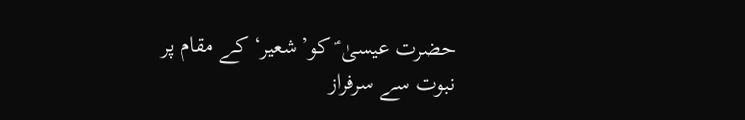حضرت عیسیٰ ؑ کو’شعیر‘ کے مقام پر نبوت سے سرفراز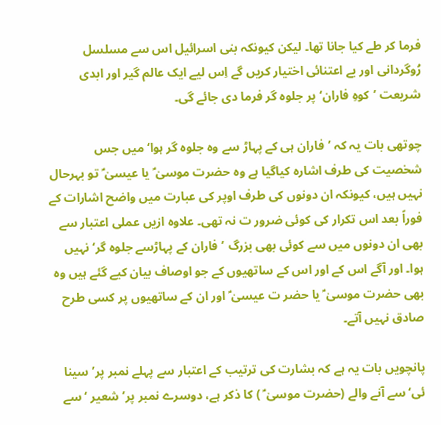فرما کر طے کیا جانا تھا۔ لیکن کیونکہ بنی اسرائیل اس سے مسلسل رُوگردانی اور بے اعتنائی اختیار کریں گے اِس لیے ایک عالم گیر اور ابدی شریعت ’کوہِ فاران‘ پر جلوہ گر فرما دی جائے گی۔

چوتھی بات یہ کہ ’فاران ہی کے پہاڑ سے وہ جلوہ گر ہوا‘ میں جس شخصیت کی طرف اشارہ کیاگیا ہے وہ حضرت موسیٰ ؑ یا عیسیٰ ؑ تو بہرحال نہیں ہیں، کیونکہ ان دونوں کی طرف اوپر کی عبارت میں واضح اشارات کے فوراً بعد اس تکرار کی کوئی ضرور ت نہ تھی۔ علاوہ ازیں عملی اعتبار سے بھی ان دونوں میں سے کوئی بھی بزرگ ’فاران کے پہاڑسے جلوہ گر‘ نہیں ہوا۔ اور آگے اس کے اور اس کے ساتھیوں کے جو اوصاف بیان کیے گئے ہیں وہ بھی حضرت موسیٰ ؑ یا حضر ت عیسیٰ ؑ اور ان کے ساتھیوں پر کسی طرح صادق نہیں آتے۔

پانچویں بات یہ ہے کہ بشارت کی ترتیب کے اعتبار سے پہلے نمبر پر’ سینا ئی‘ سے آنے والے (حضرت موسیٰ ؑ ) کا ذکر ہے، دوسرے نمبر پر’ شعیر ‘سے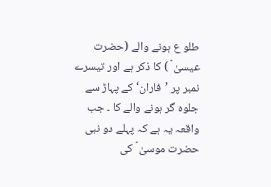طلو ع ہونے والے (حضرت عیسیٰ ؑ ) کا ذکر ہے اور تیسرے نمبر پر ’فاران‘ کے پہاڑ سے جلوہ گر ہونے والے کا ۔ جب واقعہ یہ ہے کہ پہلے دو نبی حضرت موسیٰ ؑ کی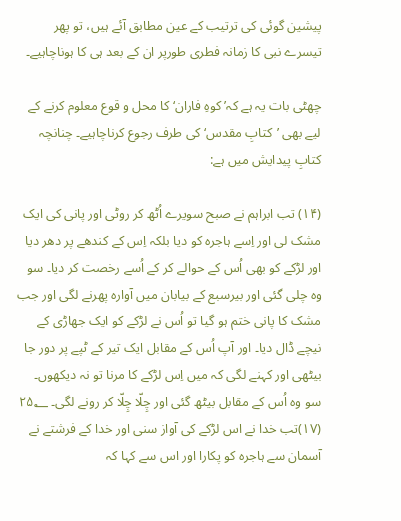پیشین گوئی کی ترتیب کے عین مطابق آئے ہیں، تو پھر تیسرے نبی کا زمانہ فطری طورپر ان کے بعد ہی کا ہوناچاہیے۔

چھٹی بات یہ ہے کہ’ کوہِ فاران‘ کا محل و قوع معلوم کرنے کے لیے بھی ’کتابِ مقدس‘ کی طرف رجوع کرناچاہیے۔ چنانچہ کتابِ پیدایش میں ہے:

(۱۴) تب ابراہم نے صبح سویرے اُٹھ کر روٹی اور پانی کی ایک مشک لی اور اِسے ہاجرہ کو دیا بلکہ اِس کے کندھے پر دھر دیا اور لڑکے کو بھی اُس کے حوالے کر کے اُسے رخصت کر دیا۔ سو وہ چلی گئی اور بیرسبع کے بیابان میں آوارہ پھرنے لگی اور جب مشک کا پانی ختم ہو گیا تو اُس نے لڑکے کو ایک جھاڑی کے نیچے ڈال دیا۔ اور آپ اُس کے مقابل ایک تیر کے ٹپے پر دور جا بیٹھی اور کہنے لگی کہ میں اِس لڑکے کا مرنا تو نہ دیکھوں۔ سو وہ اُس کے مقابل بیٹھ گئی اور چِلّا چِلّا کر رونے لگی۔ ۲۵؂
(۱۷)تب خدا نے اس لڑکے کی آواز سنی اور خدا کے فرشتے نے آسمان سے ہاجرہ کو پکارا اور اس سے کہا کہ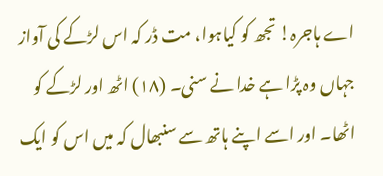اے ہاجرہ! تجھ کو کیاہوا، مت ڈر کہ اس لڑکے کی آواز جہاں وہ پڑا ہے خدا نے سنی۔ (۱۸) اٹھ اور لڑکے کو اٹھا۔ اور اسے اپنے ہاتھ سے سنبھال کہ میں اس کو ایک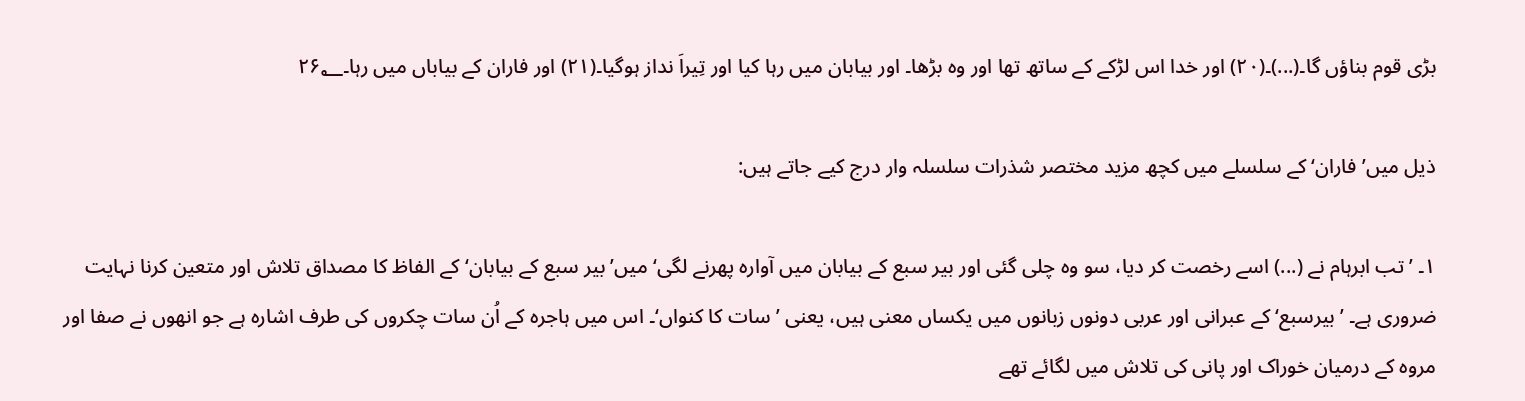بڑی قوم بناؤں گا۔(...)۔(۲۰) اور خدا اس لڑکے کے ساتھ تھا اور وہ بڑھا۔ اور بیابان میں رہا کیا اور تِیراَ نداز ہوگیا۔(۲۱) اور فاران کے بیاباں میں رہا۔۲۶؂

ذیل میں’فاران‘ کے سلسلے میں کچھ مزید مختصر شذرات سلسلہ وار درج کیے جاتے ہیں:

۱۔ ’تب ابرہام نے (...) اسے رخصت کر دیا، سو وہ چلی گئی اور بیر سبع کے بیابان میں آوارہ پھرنے لگی‘ میں’بیر سبع کے بیابان‘ کے الفاظ کا مصداق تلاش اور متعین کرنا نہایت ضروری ہے۔ ’بیرسبع‘ کے عبرانی اور عربی دونوں زبانوں میں یکساں معنی ہیں، یعنی ’سات کا کنواں‘۔ اس میں ہاجرہ کے اُن سات چکروں کی طرف اشارہ ہے جو انھوں نے صفا اور مروہ کے درمیان خوراک اور پانی کی تلاش میں لگائے تھے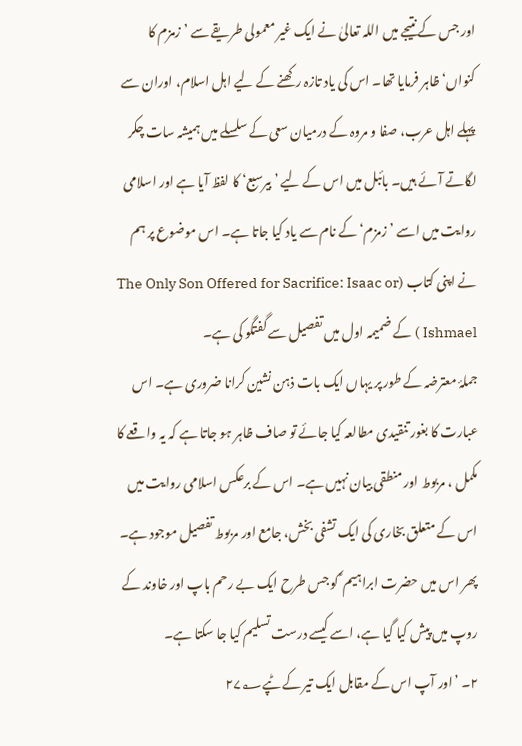اور جس کے نتیجے میں اللہ تعالیٰ نے ایک غیر معمولی طریقے سے ’زمزم کا کنواں‘ ظاہر فرمایا تھا۔ اس کی یاد تازہ رکھنے کے لیے اہل اسلام، اوران سے پہلے اہل عرب، صفا و مروہ کے درمیان سعی کے سلسلے میں ہمیشہ سات چکر لگاتے آئے ہیں۔ بائبل میں اس کے لیے ’بیرسبع‘ کا لفظ آیا ہے اور اسلامی روایت میں اسے ’زمزم‘ کے نام سے یاد کیا جاتا ہے۔ اس موضوع پر ہم نے اپنی کتاب (The Only Son Offered for Sacrifice: Isaac or Ishmael ) کے ضمیمہ اول میں تفصیل سے گفتگو کی ہے۔
جملۂ معترضہ کے طور پر یہاں ایک بات ذہن نشین کرانا ضروری ہے۔ اس عبارت کا بغور تنقیدی مطالعہ کیا جائے تو صاف ظاہر ہو جاتا ہے کہ یہ واقعے کا مکمل ، مربوط اور منطقی بیان نہیں ہے۔ اس کے برعکس اسلامی روایت میں اس کے متعلق بخاری کی ایک تشفی بخش، جامع اور مربوط تفصیل موجود ہے۔ پھر اس میں حضرت ابراہیم ؑ کو جس طرح ایک بے رحم باپ اور خاوند کے روپ میں پیش کیا گیا ہے، اسے کیسے درست تسلیم کیا جا سکتا ہے۔
۲۔ ’اور آپ اس کے مقابل ایک تیر کے ٹپے۲۷؂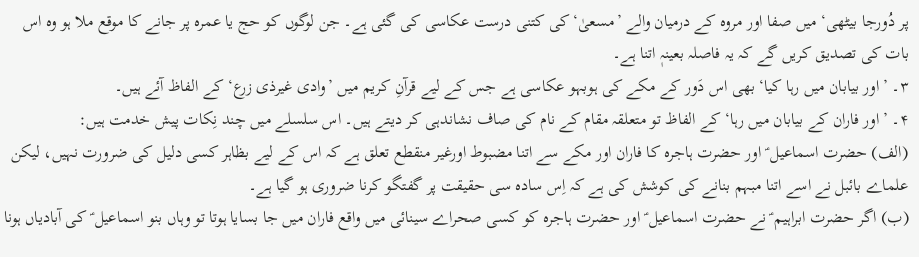پر دُورجا بیٹھی‘ میں صفا اور مروہ کے درمیان والے ’مسعیٰ‘ کی کتنی درست عکاسی کی گئی ہے۔ جن لوگوں کو حج یا عمرہ پر جانے کا موقع ملا ہو وہ اس بات کی تصدیق کریں گے کہ یہ فاصلہ بعینہٖ اتنا ہے۔
۳۔ ’اور بیابان میں رہا کیا‘ بھی اس دَور کے مکے کی ہوبہو عکاسی ہے جس کے لیے قرآنِ کریم میں ’وادی غیرذی زرع‘ کے الفاظ آئے ہیں۔
۴۔ ’اور فاران کے بیابان میں رہا‘ کے الفاظ تو متعلقہ مقام کے نام کی صاف نشاندہی کر دیتے ہیں۔ اس سلسلے میں چند نِکات پیش خدمت ہیں:
(الف) حضرت اسماعیل ؑ اور حضرت ہاجرہ کا فاران اور مکے سے اتنا مضبوط اورغیر منقطع تعلق ہے کہ اس کے لیے بظاہر کسی دلیل کی ضرورت نہیں، لیکن علماے بائبل نے اسے اتنا مبہم بنانے کی کوشش کی ہے کہ اِس سادہ سی حقیقت پر گفتگو کرنا ضروری ہو گیا ہے۔
(ب) اگر حضرت ابراہیم ؑ نے حضرت اسماعیل ؑ اور حضرت ہاجرہ کو کسی صحراے سینائی میں واقع فاران میں جا بسایا ہوتا تو وہاں بنو اسماعیل ؑ کی آبادیاں ہونا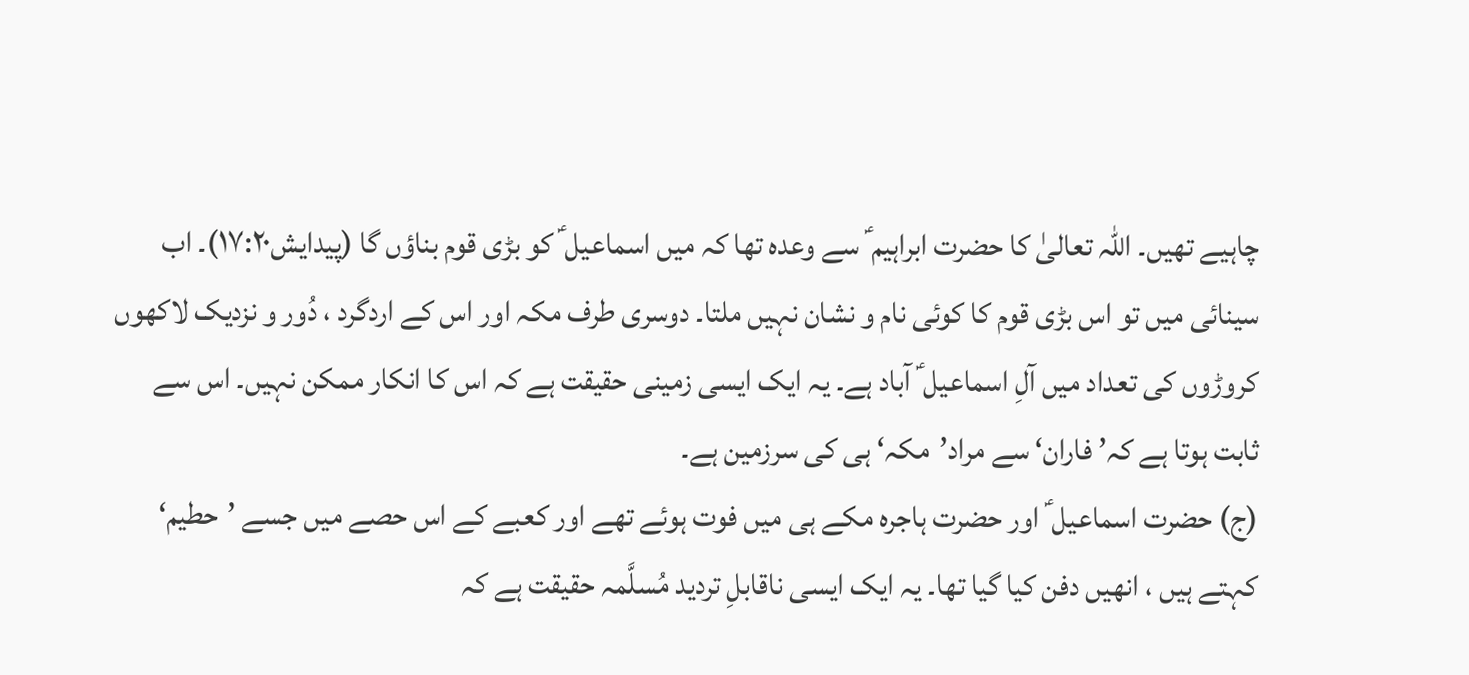چاہیے تھیں۔ اللہ تعالیٰ کا حضرت ابراہیم ؑ سے وعدہ تھا کہ میں اسماعیل ؑ کو بڑی قوم بناؤں گا (پیدایش۱۷:۲۰)۔ اب سینائی میں تو اس بڑی قوم کا کوئی نام و نشان نہیں ملتا۔ دوسری طرف مکہ اور اس کے اردگرد ، دُور و نزدیک لاکھوں کروڑوں کی تعداد میں آلِ اسماعیل ؑ آباد ہے۔ یہ ایک ایسی زمینی حقیقت ہے کہ اس کا انکار ممکن نہیں۔ اس سے ثابت ہوتا ہے کہ’ فاران‘ سے مراد’مکہ‘ ہی کی سرزمین ہے۔
(ج) حضرت اسماعیل ؑ اور حضرت ہاجرہ مکے ہی میں فوت ہوئے تھے اور کعبے کے اس حصے میں جسے ’حطیم‘ کہتے ہیں ، انھیں دفن کیا گیا تھا۔ یہ ایک ایسی ناقابلِ تردید مُسلَّمہ حقیقت ہے کہ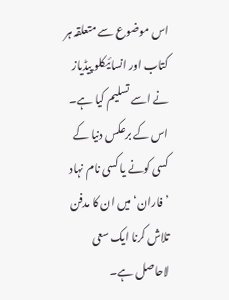اس موضوع سے متعلقہ ہر کتاب اور انسائیکلو پیڈیاز نے اسے تسلیم کیا ہے۔ اس کے برعکس دنیا کے کسی کونے یا کسی نام نہاد ’فاران‘ میں ان کا مدفن تلاش کرنا ایک سعی لاحاصل ہے۔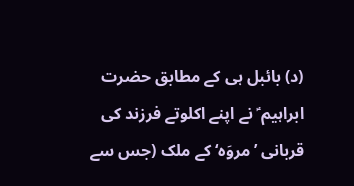(د) بائبل ہی کے مطابق حضرت ابراہیم ؑ نے اپنے اکلوتے فرزند کی قربانی ’مروَہ‘ کے ملک (جس سے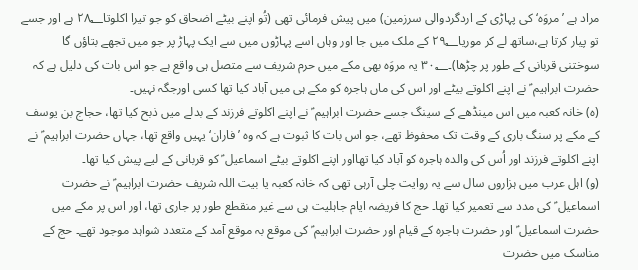مراد ہے ’مروَہ‘ کی پہاڑی کے اردگردوالی سرزمین) میں پیش فرمائی تھی (تُو اپنے بیٹے اضحاق کو جو تیرا اکلوتا۲۸؂ ہے اور جسے تو پیار کرتا ہے،ساتھ لے کر موریا۲۹؂ کے ملک میں جا اور وہاں اسے پہاڑوں میں سے ایک پہاڑ پر جو میں تجھے بتاؤں گا سوختنی قربانی کے طور پر چڑھا)۔۳۰؂ یہ مروَہ بھی مکے میں حرم شریف سے متصل ہی واقع ہے جو اس بات کی دلیل ہے کہ حضرت ابراہیم ؑ نے اپنے اکلوتے بیٹے اور اس کی ماں ہاجرہ کو مکے ہی میں آباد کیا تھا کسی اورجگہ نہیں۔
(ہ) خانہ کعبہ میں اس مینڈھے کے سینگ جسے حضرت ابراہیم ؑ نے اپنے اکلوتے فرزند کے بدلے میں ذبح کیا تھا، حجاج بن یوسف کے مکے پر سنگ باری کے وقت تک محفوظ تھے، جو اس بات کا ثبوت ہے کہ وہ ’فاران‘ یہیں واقع تھا، جہاں حضرت ابراہیم ؑ نے اپنے اکلوتے فرزند اور اُس کی والدہ ہاجرہ کو آباد کیا تھااور اپنے اکلوتے بیٹے اسماعیل ؑ کو قربانی کے لیے پیش کیا تھا۔
(و) اہل عرب میں ہزاروں سال سے یہ روایت چلی آرہی تھی کہ خانہ کعبہ یا بیت اللہ شریف حضرت ابراہیم ؑ نے حضرت اسماعیل ؑ کی مدد سے تعمیر کیا تھا۔ حج کا فریضہ ایام جاہلیت ہی سے غیر منقطع طور پر جاری تھا، اور اس پر مکے میں حضرت اسماعیل ؑ اور حضرت ہاجرہ کے قیام اور حضرت ابراہیم ؑ کی موقع بہ موقع آمد کے متعدد شواہد موجود تھے۔ حج کے مناسک میں حضرت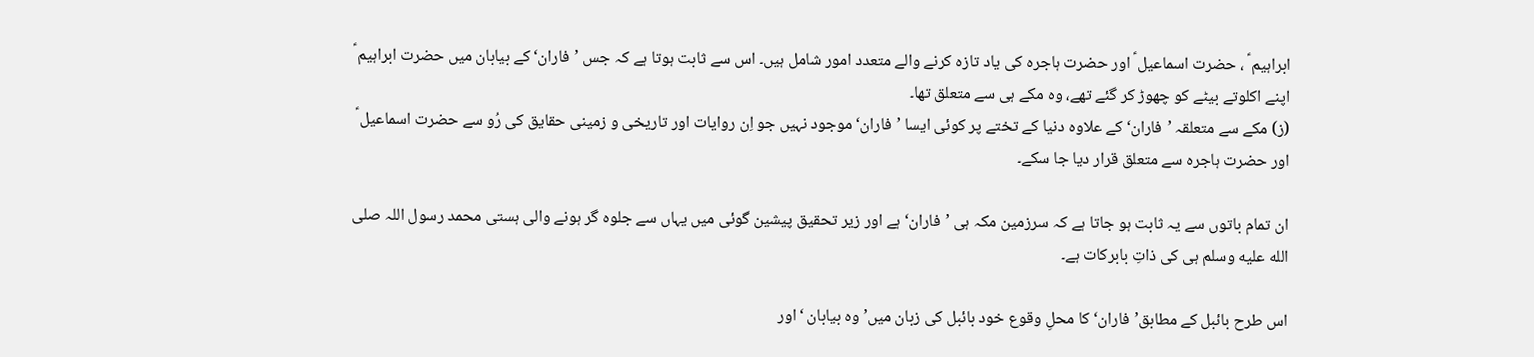ابراہیم ؑ ، حضرت اسماعیل ؑ اور حضرت ہاجرہ کی یاد تازہ کرنے والے متعدد امور شامل ہیں۔ اس سے ثابت ہوتا ہے کہ جس ’فاران‘ کے بیابان میں حضرت ابراہیم ؑ اپنے اکلوتے بیٹے کو چھوڑ کر گئے تھے، وہ مکے ہی سے متعلق تھا۔
(ز) مکے سے متعلقہ ’فاران‘ کے علاوہ دنیا کے تختے پر کوئی ایسا ’فاران‘ موجود نہیں جو اِن روایات اور تاریخی و زمینی حقایق کی رُو سے حضرت اسماعیل ؑ اور حضرت ہاجرہ سے متعلق قرار دیا جا سکے۔

ان تمام باتوں سے یہ ثابت ہو جاتا ہے کہ سرزمین مکہ ہی ’فاران‘ ہے اور زیر تحقیق پیشین گوئی میں یہاں سے جلوہ گر ہونے والی ہستی محمد رسول اللہ صلى الله عليه وسلم ہی کی ذاتِ بابرکات ہے۔

اس طرح بائبل کے مطابق’فاران‘ کا محلِ وقوع خود بائبل کی زبان میں’ وہ بیابان ‘اور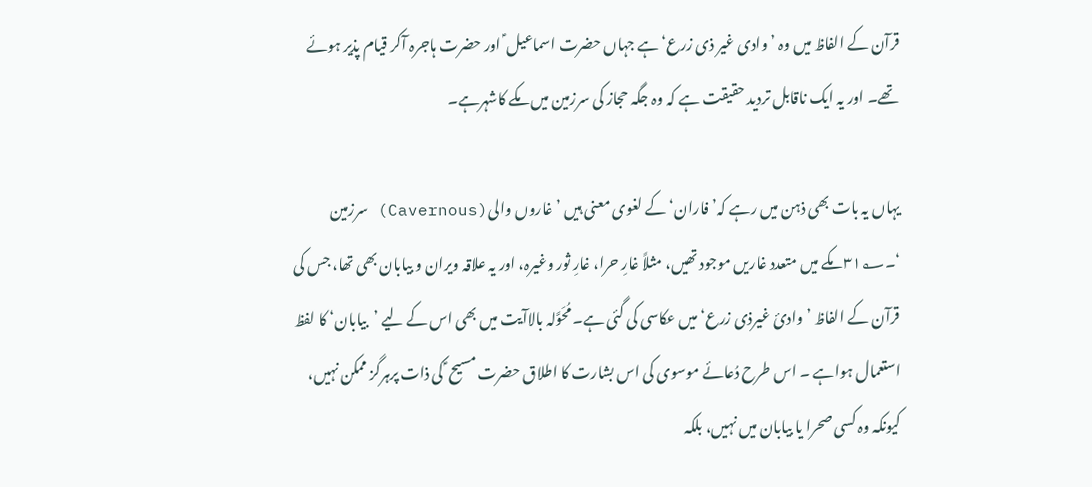قرآن کے الفاظ میں وہ ’وادی غیر ذی زرع‘ ہے جہاں حضرت اسماعیل ؑ اور حضرت ہاجرہ آکر قیام پذیر ہوئے تھے۔ اور یہ ایک ناقابل تردید حقیقت ہے کہ وہ جگہ حجاز کی سرزمین میں مکے کاشہرہے۔

یہاں یہ بات بھی ذہن میں رہے کہ’ فاران‘ کے لغوی معنی ہیں ’غاروں والی(Cavernous) سرزمین ‘۔۳۱؂ مکے میں متعدد غاریں موجود تھیں، مثلاً غارِ حرا، غارِ ثور وغیرہ، اور یہ علاقہ ویران و بیابان بھی تھا، جس کی قرآن کے الفاظ ’وادئ غیرذی زرع‘ میں عکاسی کی گئی ہے۔ مُحَوَّلہ بالاآیت میں بھی اس کے لیے ’بیابان‘ کا لفظ استعمال ہواہے ۔ اس طرح دُعائے موسوی کی اس بشارت کا اطلاق حضرت مسیح ؑ کی ذات پرہرگز ممکن نہیں، کیونکہ وہ کسی صحرا یا بیابان میں نہیں، بلکہ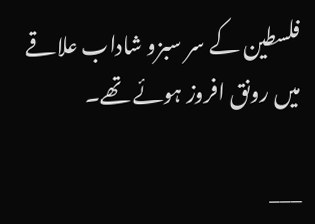فلسطین کے سر سبزو شاداب علاقے میں رونق افروز ہوئے تھے۔

___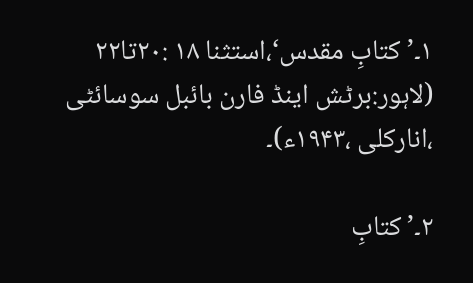۱۔’کتابِ مقدس‘،استثنا ۱۸ :۲۰تا۲۲ (لاہور:برٹش اینڈ فارن بائبل سوسائٹی ،انارکلی ،۱۹۴۳ء)۔

۲۔’کتابِ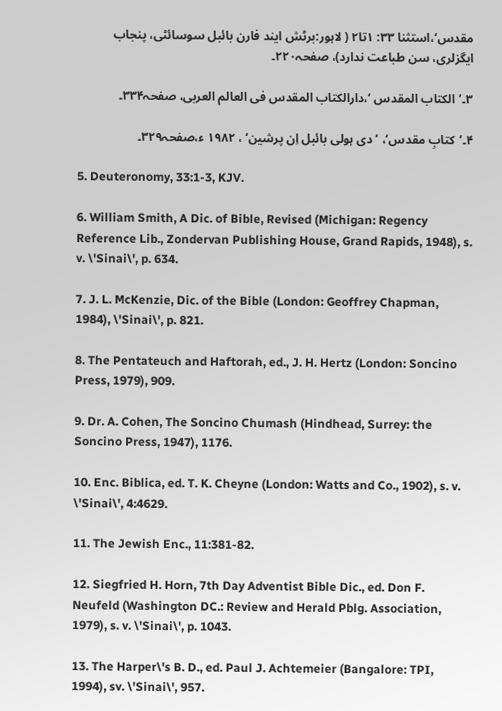مقدس‘،استثنا ۳۳: ۱تا۲ ( لاہور:برٹش ایند فارن بائبل سوسائٹی، پنجاب ایگزلری، سن طباعت ندارد)، صفحہ۲۲۰۔

۳۔’الکتاب المقدس ‘،دارالکتاب المقدس فی العالم العربی، صفحہ۳۳۴۔

۴۔’کتابِ مقدس‘، ’دی ہولی بائبل اِن پرشین‘ ، ۱۹۸۲ ء،صفحہ۳۲۹۔

5. Deuteronomy, 33:1-3, KJV.

6. William Smith, A Dic. of Bible, Revised (Michigan: Regency Reference Lib., Zondervan Publishing House, Grand Rapids, 1948), s. v. \'Sinai\', p. 634.

7. J. L. McKenzie, Dic. of the Bible (London: Geoffrey Chapman, 1984), \'Sinai\', p. 821.

8. The Pentateuch and Haftorah, ed., J. H. Hertz (London: Soncino Press, 1979), 909.

9. Dr. A. Cohen, The Soncino Chumash (Hindhead, Surrey: the Soncino Press, 1947), 1176.

10. Enc. Biblica, ed. T. K. Cheyne (London: Watts and Co., 1902), s. v. \'Sinai\', 4:4629.

11. The Jewish Enc., 11:381-82.

12. Siegfried H. Horn, 7th Day Adventist Bible Dic., ed. Don F. Neufeld (Washington DC.: Review and Herald Pblg. Association, 1979), s. v. \'Sinai\', p. 1043.

13. The Harper\'s B. D., ed. Paul J. Achtemeier (Bangalore: TPI, 1994), sv. \'Sinai\', 957.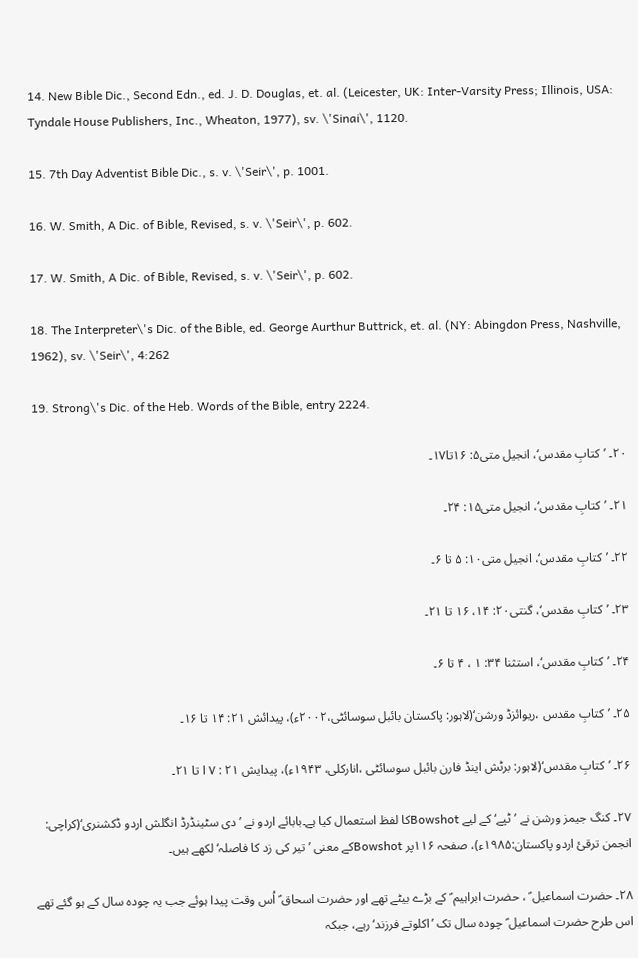14. New Bible Dic., Second Edn., ed. J. D. Douglas, et. al. (Leicester, UK: Inter-Varsity Press; Illinois, USA: Tyndale House Publishers, Inc., Wheaton, 1977), sv. \'Sinai\', 1120.

15. 7th Day Adventist Bible Dic., s. v. \'Seir\', p. 1001.

16. W. Smith, A Dic. of Bible, Revised, s. v. \'Seir\', p. 602.

17. W. Smith, A Dic. of Bible, Revised, s. v. \'Seir\', p. 602.

18. The Interpreter\'s Dic. of the Bible, ed. George Aurthur Buttrick, et. al. (NY: Abingdon Press, Nashville, 1962), sv. \'Seir\', 4:262

19. Strong\'s Dic. of the Heb. Words of the Bible, entry 2224.

۲۰۔ ’کتابِ مقدس‘، انجیل متی۵: ۱۶تا۱۷۔

۲۱۔ ’کتابِ مقدس‘، انجیل متی۱۵: ۲۴۔

۲۲۔ ’کتابِ مقدس‘، انجیل متی۱۰: ۵ تا ۶۔

۲۳۔ ’کتابِ مقدس‘، گنتی۲۰: ۱۴، ۱۶ تا ۲۱۔

۲۴۔ ’کتابِ مقدس‘، استثنا ۳۴: ۱ ، ۴ تا ۶۔

۲۵۔ ’کتابِ مقدس ،ریوائزڈ ورشن‘(لاہور: پاکستان بائبل سوسائٹی،۲۰۰۲ء)، پیدائش ۲۱: ۱۴ تا ۱۶۔

۲۶۔ ’کتابِ مقدس‘(لاہور: برٹش اینڈ فارن بائبل سوسائٹی ،انارکلی، ۱۹۴۳ء)، پیدایش ۲۱ : ۷ ا تا ۲۱۔

۲۷۔ کنگ جیمز ورشن نے ’ٹپے‘ کے لیے Bowshotکا لفظ استعمال کیا ہے۔بابائے اردو نے ’دی سٹینڈرڈ انگلش اردو ڈکشنری‘(کراچی: انجمن ترقئ اردو پاکستان:۱۹۸۵ء)، صفحہ ۱۱۶پر Bowshotکے معنی ’تیر کی زد کا فاصلہ‘ لکھے ہیں۔

۲۸۔ حضرت اسماعیل ؑ ، حضرت ابراہیم ؑ کے بڑے بیٹے تھے اور حضرت اسحاق ؑ اُس وقت پیدا ہوئے جب یہ چودہ سال کے ہو گئے تھے اس طرح حضرت اسماعیل ؑ چودہ سال تک ’اکلوتے فرزند‘ رہے، جبکہ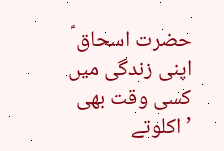حضرت اسحاق ؑ اپنی زندگی میں کسی وقت بھی ’اکلوتے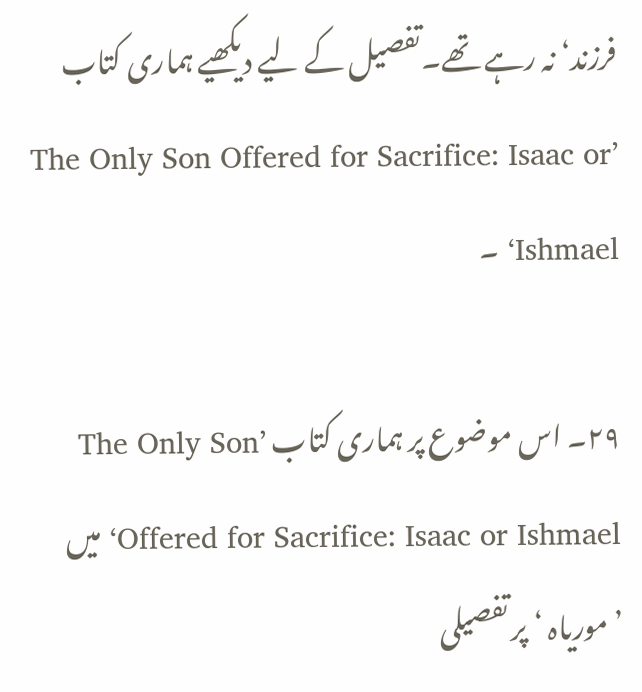فرزند‘ نہ رہے تھے۔تفصیل کے لیے دیکھیے ہماری کتاب ’The Only Son Offered for Sacrifice: Isaac or Ishmael‘ ۔

۲۹۔ اس موضوع پر ہماری کتاب ’The Only Son Offered for Sacrifice: Isaac or Ishmael‘ میں ’موریاہ ‘پر تفصیلی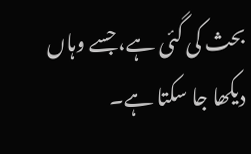بحث کی گئی ہے، جسے وہاں دیکھا جا سکتا ہے۔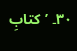۳۰۔ ’کتابِ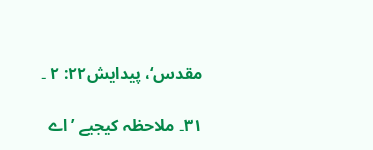مقدس‘، پیدایش۲۲: ۲ ۔

۳۱۔ ملاحظہ کیجیے ’اے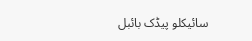سائیکلو پیڈک بائبل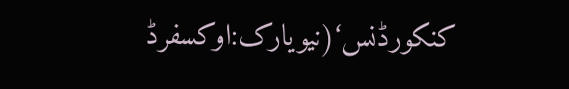کنکورڈنس‘(نیویارک:اوکسفرڈ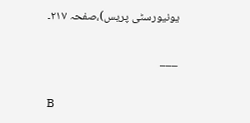یونیورسٹی پریس)،صفحہ ۲۱۷۔

___

B